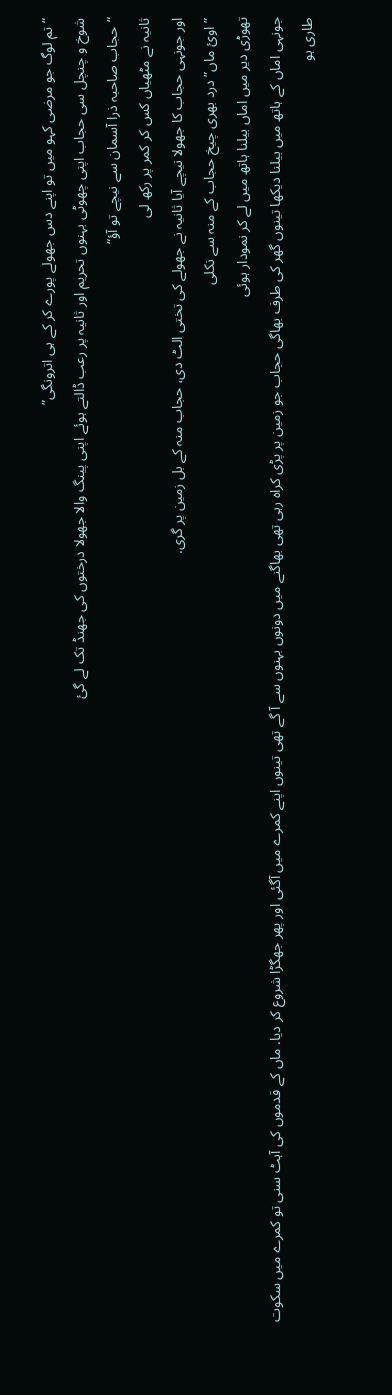“تم لوگ جو مرضی کہو میں تو اپنے دس جھولے پورے کر کے ہی اترونگی”
شوخ و چنچل سی حجاب اپنی چهوٹی بہنوں تحریم اور ثانیہ پر رعب ڈالتے ہوئے اپنی پینگ والا جهولا درختوں کی جهنڈ تک لے گئ
“حجاب صاحبہ ذرا آسمان سے نیچے تو آؤ“
ثانیہ نے مٹهیاں کس کر کمر پر رکھ لی
اور جونہی حجاب کا جهولا نیچے آیا ثانیہ نے جهولے کی تختی الٹ دی، حجاب منہ کے بل زمین پر گری.
”اوئ ماں” درد بھری چیخ حجاب کے منہ سے نکلی
تهوڑی دیر میں اماں بیلنا ہاتھ میں لے کر نمودار ہوئی
جونہی اماں کے ہاتھ میں بیلنا دیکھا تینوں گهر کی طرف بهاگی حجاب جو زمین پر پڑی کراه رہی تھی بهاگنے میں دونوں بہنوں سے آ گے تهی تینوں اپنے کمرے میں آگئی اور پهر جهگڑا شروع کر دیا. ماں کے قدموں کی آہٹ سنی تو کمرے میں سکوت طاری ہو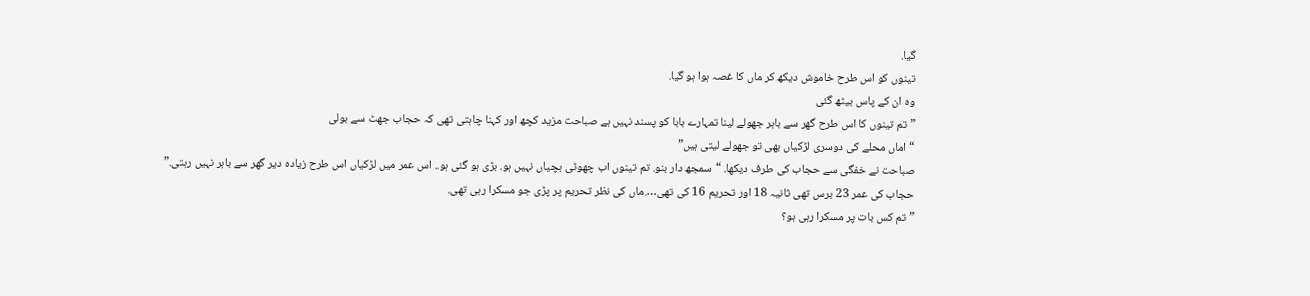گیا.
تینوں کو اس طرح خاموش دیکھ کر ماں کا غصہ ہوا ہو گیا.
وہ ان کے پاس بیٹھ گئی
”تم تینوں کا اس طرح گهر سے باہر جهولے لینا تمہارے بابا کو پسند نہیں ہے صباحت مزید کچھ اور کہنا چاہتی تھی کہ حجاب جهٹ سے بولی
“اماں محلے کی دوسری لڑکیاں بھی تو جهولے لیتی ہیں”
صباحت نے خفگی سے حجاب کی طرف دیکھا. “سمجھ دار بنو. تم تینوں اب چهوٹی بچیاں نہیں ہو. بڑی ہو گئی ہو.. اس عمر میں لڑکیاں اس طرح زیادہ دیر گهر سے باہر نہیں رہتی.”
حجاب کی عمر 23 برس تهی ثانیہ 18 اور تحریم 16 کی تھی….ماں کی نظر تحریم پر پڑی جو مسکرا رہی تھی.
”تم کس بات پر مسکرا رہی ہو؟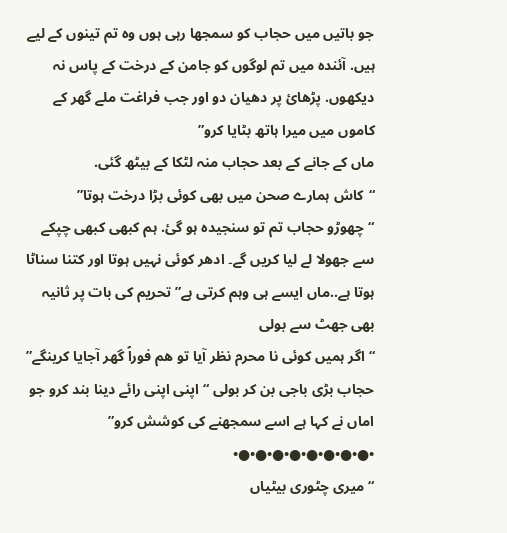جو باتیں میں حجاب کو سمجھا رہی ہوں وہ تم تینوں کے لیے ہیں. آئندہ میں تم لوگوں کو جامن کے درخت کے پاس نہ دیکھوں. پڑھائ پر دھیان دو اور جب فراغت ملے گهر کے کاموں میں میرا ہاتھ بٹایا کرو”
ماں کے جانے کے بعد حجاب منہ لٹکا کے بیٹھ گئی.
“کاش ہمارے صحن میں بهی کوئی بڑا درخت ہوتا”
“چهوڑو حجاب تم تو سنجیدہ ہو گئ. ہم کبھی کبھی چپکے سے جهولا لے لیا کریں گے۔ ادهر کوئی نہیں ہوتا اور کتنا سناٹا ہوتا ہے..ماں ایسے ہی وہم کرتی ہے” تحریم کی بات پر ثانیہ بھی جهٹ سے بولی
“اگر ہمیں کوئی نا محرم نظر آیا تو هم فوراً گهر آجایا کرینگے”
حجاب بڑی باجی بن کر بولی “اپنی اپنی رائے دینا بند کرو جو اماں نے کہا ہے اسے سمجھنے کی کوشش کرو”
•●•●•●•●•●•●•●•●•
“میری چٹوری بیٹیاں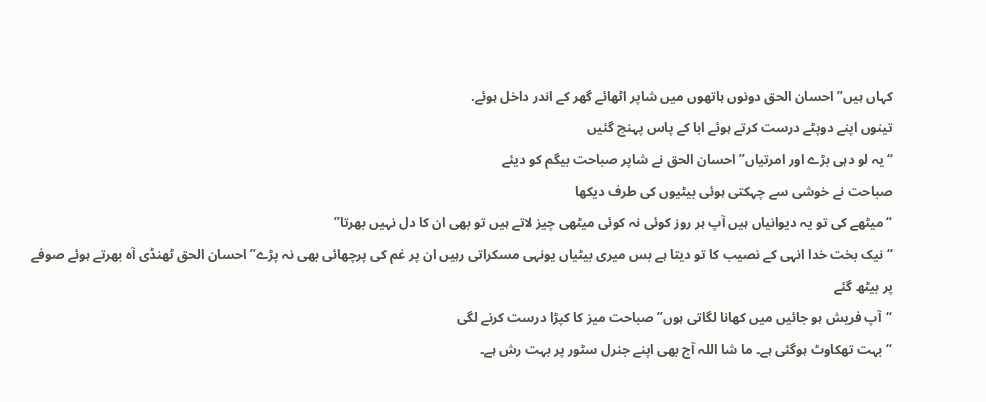کہاں ہیں” احسان الحق دونوں ہاتھوں میں شاپر اٹھائے گهر کے اندر داخل ہوئے.
تینوں اپنے دوپٹے درست کرتے ہوئے ابا کے پاس پہنچ گئیں
“یہ لو دہی بڑے اور امرتیاں” احسان الحق نے شاپر صباحت بیگم کو دیئے
صباحت نے خوشی سے چہکتی ہوئی بیٹیوں کی طرف دیکھا
“میٹھے کی تو یہ دیوانیاں ہیں آپ ہر روز کوئی نہ کوئی میٹھی چیز لاتے ہیں تو بھی ان کا دل نہیں بھرتا”
“نیک بخت خدا انہی کے نصیب کا تو دیتا ہے بس میری بیٹیاں یونہی مسکراتی رہیں ان پر غم کی پرچھائی بھی نہ پڑے” احسان الحق ٹھنڈی آہ بھرتے ہوئے صوفے پر بیٹھ گئے
“آپ فریش ہو جائیں میں کھانا لگاتی ہوں” صباحت میز کا کپڑا درست کرنے لگی
“بہت تھکاوٹ ہوگئی ہے۔ ما شا اللہ آج بھی اپنے جنرل سٹور پر بہت رش ہے۔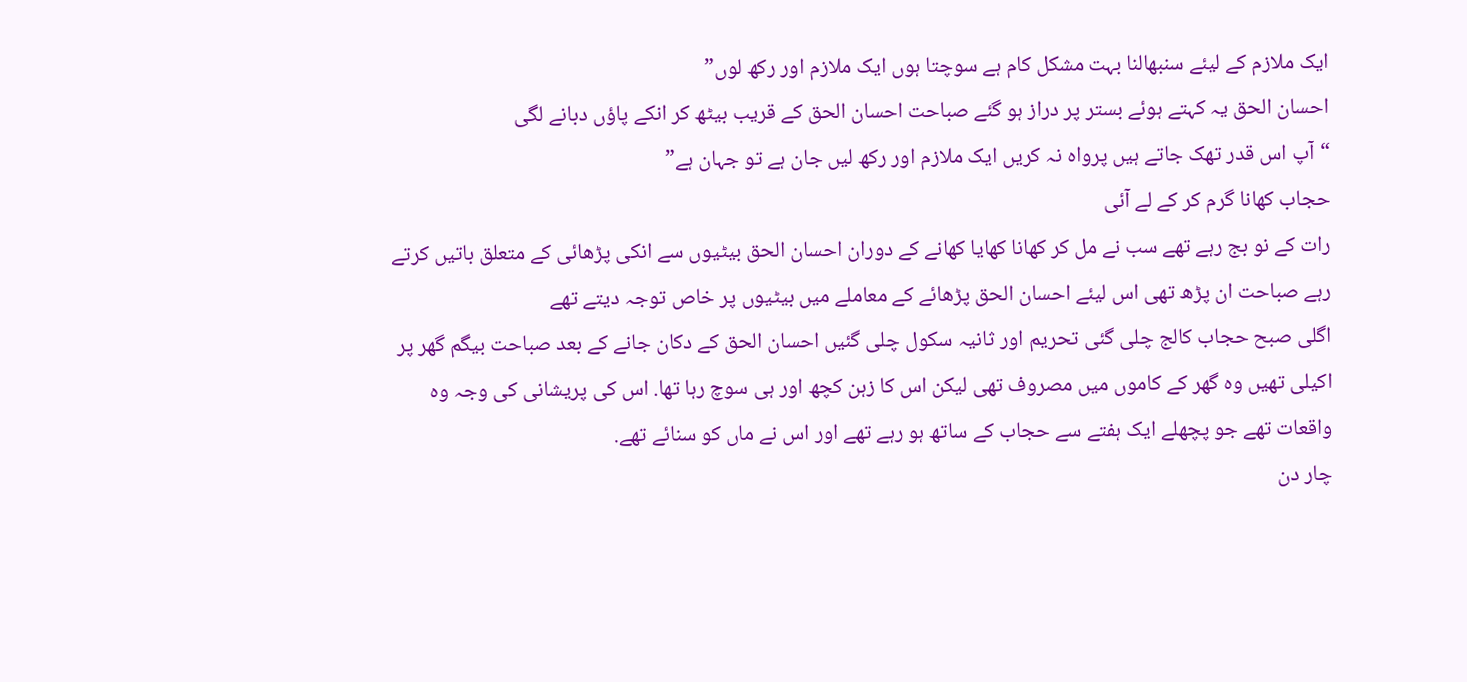ایک ملازم کے لیئے سنبھالنا بہت مشکل کام ہے سوچتا ہوں ایک ملازم اور رکھ لوں”
احسان الحق یہ کہتے ہوئے بستر پر دراز ہو گئے صباحت احسان الحق کے قریب بیٹھ کر انکے پاؤں دبانے لگی
“آپ اس قدر تھک جاتے ہیں پرواہ نہ کریں ایک ملازم اور رکھ لیں جان ہے تو جہان ہے”
حجاب کھانا گرم کر کے لے آئی
رات کے نو بج رہے تھے سب نے مل کر کھانا کھایا کھانے کے دوران احسان الحق بیٹیوں سے انکی پڑھائی کے متعلق باتیں کرتے رہے صباحت ان پڑھ تھی اس لیئے احسان الحق پڑھائے کے معاملے میں بیٹیوں پر خاص توجہ دیتے تھے
اگلی صبح حجاب کالج چلی گئی تحریم اور ثانیہ سکول چلی گئیں احسان الحق کے دکان جانے کے بعد صباحت بیگم گھر پر اکیلی تھیں وہ گهر کے کاموں میں مصروف تھی لیکن اس کا زہن کچھ اور ہی سوچ رہا تھا. اس کی پریشانی کی وجہ وہ واقعات تھے جو پچھلے ایک ہفتے سے حجاب کے ساتھ ہو رہے تھے اور اس نے ماں کو سنائے تهے.
چار دن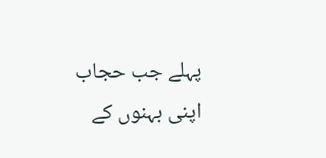پہلے جب حجاب اپنی بہنوں کے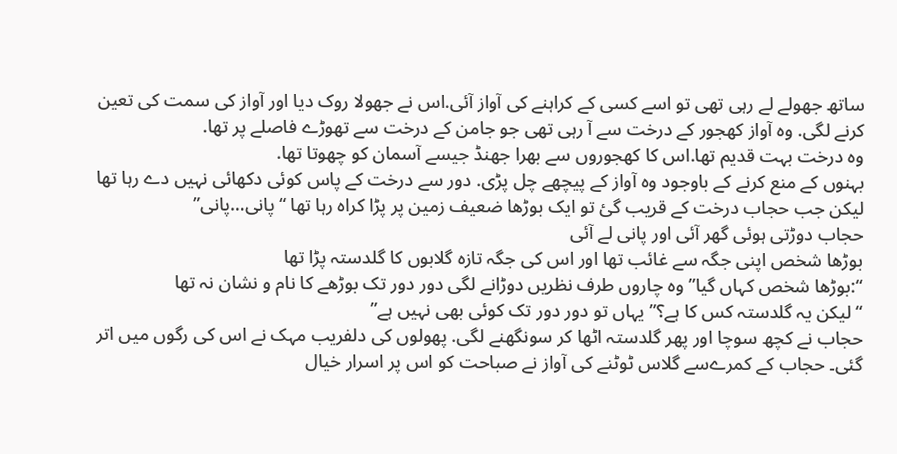ساتھ جهولے لے رہی تھی تو اسے کسی کے کراہنے کی آواز آئی.اس نے جهولا روک دیا اور آواز کی سمت کی تعین کرنے لگی. وہ آواز کهجور کے درخت سے آ رہی تھی جو جامن کے درخت سے تهوڑے فاصلے پر تھا.
وہ درخت بہت قدیم تها.اس کا کهجوروں سے بهرا جهنڈ جیسے آسمان کو چهوتا تها.
بہنوں کے منع کرنے کے باوجود وہ آواز کے پیچھے چل پڑی. دور سے درخت کے پاس کوئی دکھائی نہیں دے رہا تھا لیکن جب حجاب درخت کے قریب گئ تو ایک بوڑھا ضعیف زمین پر پڑا کراه رہا تھا “پانی…پانی”
حجاب دوڑتی ہوئی گهر آئی اور پانی لے آئی
بوڑھا شخص اپنی جگہ سے غائب تھا اور اس کی جگہ تازہ گلابوں کا گلدستہ پڑا تھا
“:بوڑھا شخص کہاں گیا” وہ چاروں طرف نظریں دوڑانے لگی دور دور تک بوڑھے کا نام و نشان نہ تھا
“لیکن یہ گلدستہ کس کا ہے؟” یہاں تو دور دور تک کوئی بھی نہیں ہے”
حجاب نے کچھ سوچا اور پھر گلدستہ اٹھا کر سونگھنے لگی. پهولوں کی دلفریب مہک نے اس کی رگوں میں اتر گئی۔ حجاب کے کمرےسے گلاس ٹوٹنے کی آواز نے صباحت کو اس پر اسرار خیال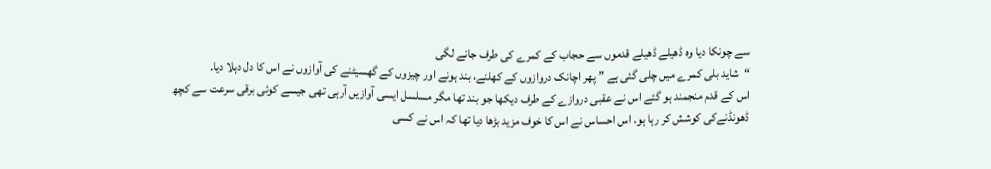سے چونکا دیا وہ ڈھیلے ڈھیلے قدموں سے حجاب کے کمرے کی طرف جانے لگی
“شاید بلی کمرے میں چلی گئی ہے ” پھر اچانک دروازوں کے کهلنے، بند ہونے اور چیزوں کے گهسیٹنے کی آوازوں نے اس کا دل دہلا دیا.
اس کے قدم منجمند ہو گئے اس نے عقبی دروازے کے طرف دیکھا جو بند تها مگر مسلسل ایسی آوازیں آرہی تھی جیسے کوئی برقی سرعت سے کچھ ڈھونڈنےکی کوشش کر رہا ہو. اس احساس نے اس کا خوف مزید بڑھا دیا تھا کہ اس نے کسی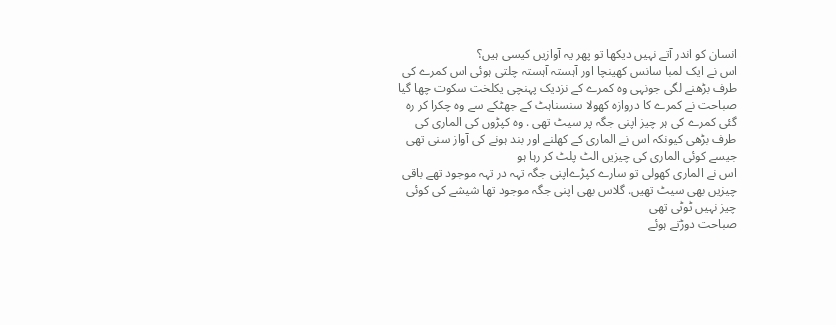انسان کو اندر آتے نہیں دیکھا تو پھر یہ آوازیں کیسی ہیں؟
اس نے ایک لمبا سانس کھینچا اور آہستہ آہستہ چلتی ہوئی اس کمرے کی طرف بڑھنے لگی جونہی وہ کمرے کے نزدیک پہنچی یکلخت سکوت چھا گیا
صباحت نے کمرے کا دروازہ کھولا سنسناہٹ کے جھٹکے سے وہ چکرا کر رہ گئی کمرے کی ہر چیز اپنی جگہ پر سیٹ تهی . وہ کپڑوں کی الماری کی طرف بڑھی کیونکہ اس نے الماری کے کهلنے اور بند ہونے کی آواز سنی تھی جیسے کوئی الماری کی چیزیں الٹ پلٹ کر رہا ہو
اس نے الماری کهولی تو سارے کپڑےاپنی جگہ تہہ در تہہ موجود تھے باقی چیزیں بھی سیٹ تھیں. گلاس بھی اپنی جگہ موجود تھا شیشے کی کوئی چیز نہیں ٹوٹی تھی
صباحت دوڑتے ہوئے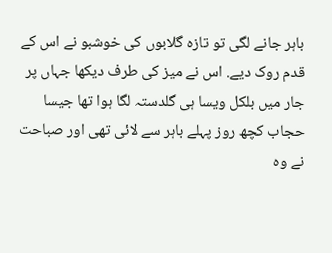باہر جانے لگی تو تازہ گلابوں کی خوشبو نے اس کے قدم روک دیے. اس نے میز کی طرف دیکھا جہاں پر جار میں بلکل ویسا ہی گلدستہ لگا ہوا تھا جیسا حجاب کچھ روز پہلے باہر سے لائی تھی اور صباحت نے وہ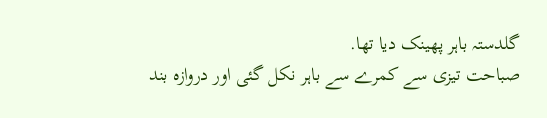گلدستہ باہر پھینک دیا تھا.
صباحت تیزی سے کمرے سے باہر نکل گئی اور دروازہ بند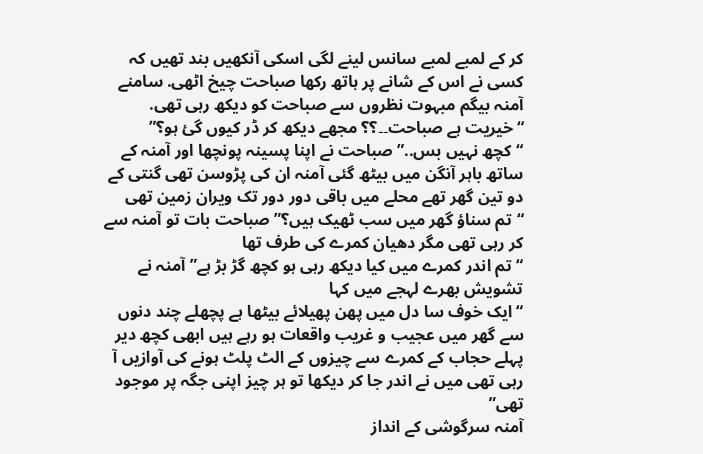کر کے لمبے لمبے سانس لینے لگی اسکی آنکھیں بند تھیں کہ کسی نے اس کے شانے پر ہاتھ رکھا صباحت چیخ اٹھی. سامنے آمنہ بیگم مبہوت نظروں سے صباحت کو دیکھ رہی تھی.
“خیریت ہے صباحت۔۔؟؟ مجھے دیکھ کر ڈر کیوں گئ ہو؟”
“کچھ نہیں بس..” صباحت نے اپنا پسینہ پونچھا اور آمنہ کے ساتھ باہر آنگن میں بیٹھ گئی آمنہ ان کی پڑوسن تھی گنتی کے دو تین گھر تھے محلے میں باقی دور دور تک ویران زمین تھی
“تم سناؤ گهر میں سب ٹھیک ہیں؟” صباحت بات تو آمنہ سے کر رہی تھی مگر دھیان کمرے کی طرف تھا
“تم اندر کمرے میں کیا دیکھ رہی ہو کچھ گڑ بڑ ہے” آمنہ نے تشویش بھرے لہجے میں کہا
“ایک خوف سا دل میں پھن پھیلائے بیٹھا ہے پچھلے چند دنوں سے گھر میں عجیب و غریب واقعات ہو رہے ہیں ابھی کچھ دیر پہلے حجاب کے کمرے سے چیزوں کے الٹ پلٹ ہونے کی آوازیں آ رہی تھی میں نے اندر جا کر دیکھا تو ہر چیز اپنی جگہ پر موجود تھی”
آمنہ سرگوشی کے انداز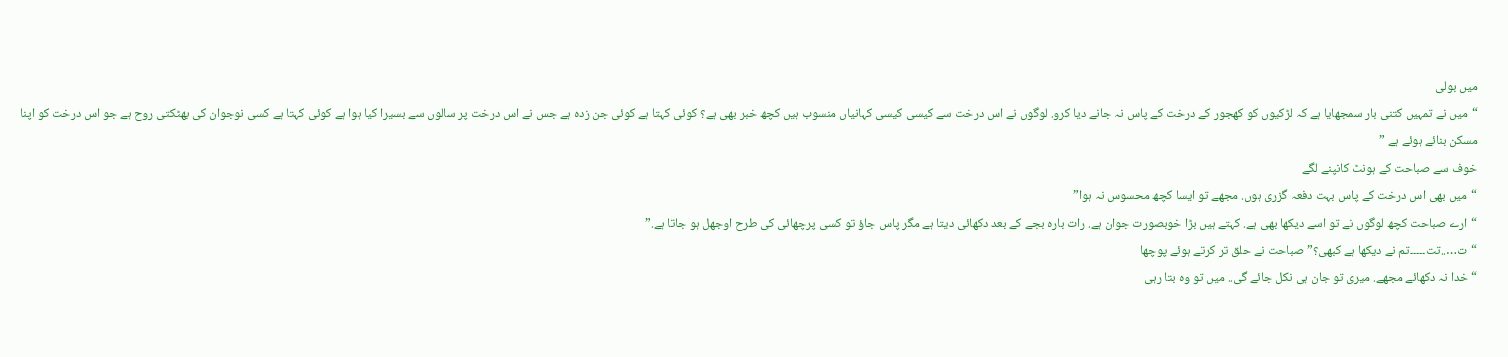میں بولی
“میں نے تمہیں کتنی بار سمجھایا ہے کہ لڑکیوں کو کهجور کے درخت کے پاس نہ جانے دیا کرو. لوگوں نے اس درخت سے کیسی کیسی کہانیاں منسوب ہیں کچھ خبر بھی ہے؟ کوئی کہتا ہے کوئی جن زدہ ہے جس نے اس درخت پر سالوں سے بسیرا کیا ہوا ہے کوئی کہتا ہے کسی نوجوان کی بهٹکتی روح ہے جو اس درخت کو اپنا مسکن بنائے ہوئے ہے ”
خوف سے صباحت کے ہونٹ کانپنے لگے
“میں بهی اس درخت کے پاس بہت دفعہ گزری ہوں. مجھے تو ایسا کچھ محسوس نہ ہوا”
“ارے صباحت کچھ لوگوں نے تو اسے دیکھا بھی ہے. کہتے ہیں بڑا خوبصورت جوان ہے. رات بارہ بجے کے بعد دکھائی دیتا ہے مگر پاس جاؤ تو کسی پرچھائی کی طرح اوجھل ہو جاتا ہے.”
“ت…..تت۔۔۔۔۔تم نے دیکھا ہے کبھی؟” صباحت نے حلق تر کرتے ہوئے پوچھا
“خدا نہ دکھائے مجھے. میری تو جان ہی نکل جائے گی.. میں تو وہ بتا رہی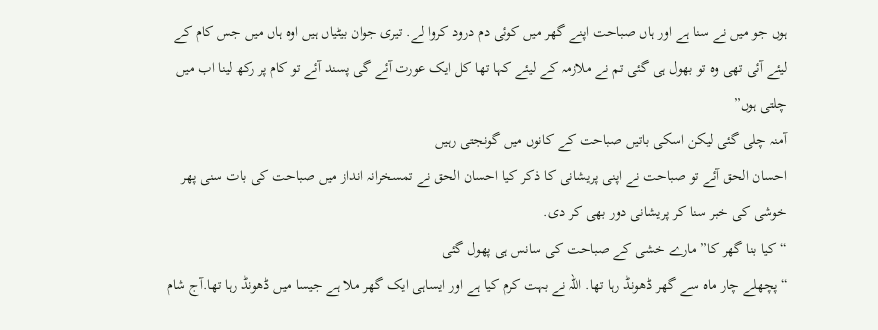ہوں جو میں نے سنا ہے اور ہاں صباحت اپنے گهر میں کوئی دم درود کروا لے. تیری جوان بیٹیاں ہیں اوہ ہاں میں جس کام کے لیئے آئی تھی وہ تو بھول ہی گئی تم نے ملازمہ کے لیئے کہا تھا کل ایک عورت آئے گی پسند آئے تو کام پر رکھ لینا اب میں چلتی ہوں”
آمنہ چلی گئی لیکن اسکی باتیں صباحت کے کانوں میں گونجتی رہیں
احسان الحق آئے تو صباحت نے اپنی پریشانی کا ذکر کیا احسان الحق نے تمسخرانہ انداز میں صباحت کی بات سنی پھر خوشی کی خبر سنا کر پریشانی دور بھی کر دی.
“کیا بنا گھر کا” مارے خشی کے صباحت کی سانس ہی پھول گئی
“پچھلے چار ماہ سے گهر ڈهونڈ رہا تھا. اللہ نے بہت کرم کیا ہے اور ایساہی ایک گهر ملا ہے جیسا میں ڈهونڈ رہا تھا.آج شام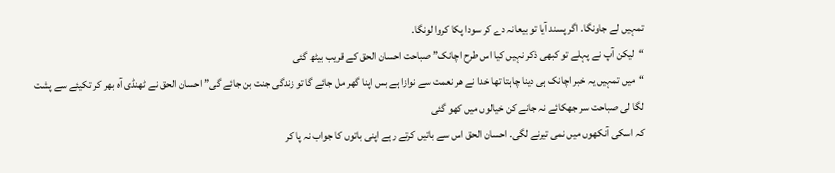تمہیں لے جاونگا. اگر پسند آیا تو بیعانہ دے کر سودا پکا کروا لونگا.
“لیکن آپ نے پہلے تو کبھی ذکر نہیں کیا اس طرح اچانک” صباحت احسان الحق کے قریب بیٹھ گئی
“میں تمہیں یہ خبر اچانک ہی دینا چاہتا تھا خدا نے هر نعمت سے نوازا ہے بس اپنا گهر مل جائے گا تو زندگی جنت بن جائے گی” احسان الحق نے ٹھنڈی آہ بھر کر تکیئے سے پشت لگا لی صباحت سر جھکائے نہ جانے کن خیالوں میں کھو گئی
کہ اسکی آنکھوں میں نمی تیرنے لگی. احسان الحق اس سے باتیں کرتے رہے اپنی باتوں کا جواب نہ پا کر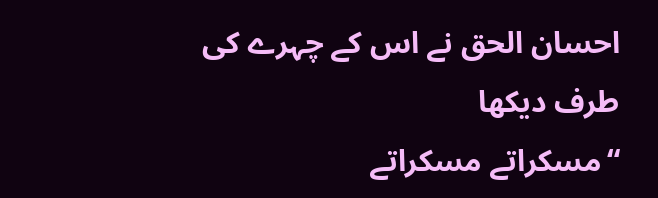احسان الحق نے اس کے چہرے کی طرف دیکھا
“مسکراتے مسکراتے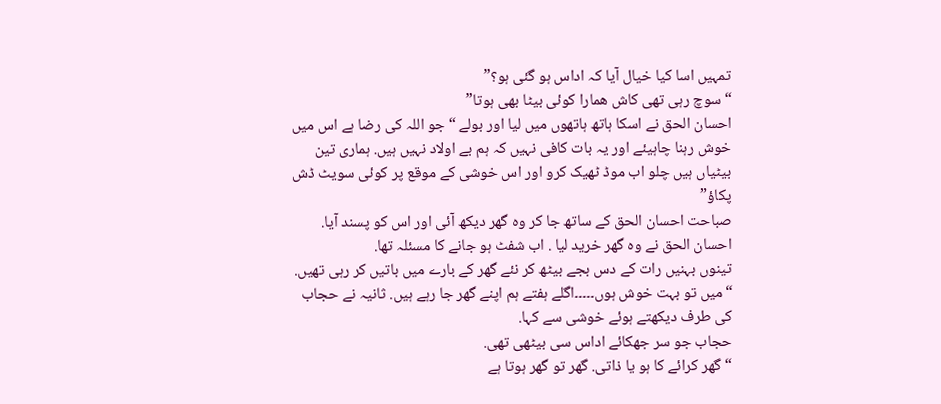تمہیں اسا کیا خیال آیا کہ اداس ہو گئی ہو؟”
“سوچ رہی تھی کاش همارا کوئی بیٹا بھی ہوتا”
احسان الحق نے اسکا ہاتھ ہاتھوں میں لیا اور بولے “جو اللہ کی رضا ہے اس میں خوش رہنا چاہیئے اور یہ بات کافی نہیں کہ ہم بے اولاد نہیں ہیں. ہماری تین بیٹیاں ہیں چلو اب موڈ ٹھیک کرو اور اس خوشی کے موقع پر کوئی سویٹ ڈش پکاؤ”
صباحت احسان الحق کے ساتھ جا کر وہ گهر دیکھ آئی اور اس کو پسند آیا. احسان الحق نے وہ گهر خرید لیا . اب شفٹ ہو جانے کا مسئلہ تها.
تینوں بہنیں رات کے دس بجے بیٹھ کر نئے گهر کے بارے میں باتیں کر رہی تھیں.
“میں تو بہت خوش ہوں۔۔۔۔۔اگلے ہفتے ہم اپنے گهر جا رہے ہیں. ثانیہ نے حجاب کی طرف دیکھتے ہوئے خوشی سے کہا.
حجاب جو سر جهکائے اداس سی بیٹھی تھی.
“گهر کرائے کا ہو یا ذاتی. گهر تو گهر ہوتا ہے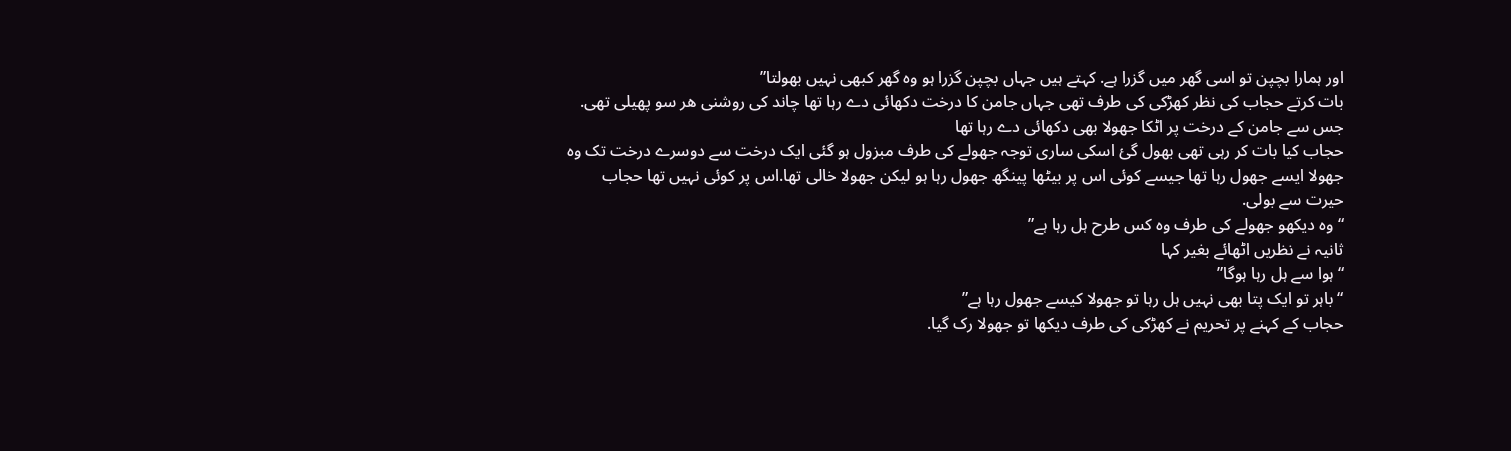اور ہمارا بچپن تو اسی گهر میں گزرا ہے. کہتے ہیں جہاں بچپن گزرا ہو وہ گھر کبھی نہیں بھولتا”
بات کرتے حجاب کی نظر کهڑکی کی طرف تھی جہاں جامن کا درخت دکھائی دے رہا تھا چاند کی روشنی هر سو پهیلی تھی. جس سے جامن کے درخت پر اٹکا جھولا بھی دکھائی دے رہا تھا
حجاب کیا بات کر رہی تھی بهول گئ اسکی ساری توجہ جھولے کی طرف مبزول ہو گئی ایک درخت سے دوسرے درخت تک وہ جهولا ایسے جهول رہا تھا جیسے کوئی اس پر بیٹھا پینگھ جهول رہا ہو لیکن جهولا خالی تھا.اس پر کوئی نہیں تھا حجاب حیرت سے بولی.
“وہ دیکھو جهولے کی طرف وہ کس طرح ہل رہا ہے”
ثانیہ نے نظریں اٹھائے بغیر کہا
“ہوا سے ہل رہا ہوگا”
“باہر تو ایک پتا بھی نہیں ہل رہا تو جهولا کیسے جھول رہا ہے”
حجاب کے کہنے پر تحریم نے کھڑکی کی طرف دیکھا تو جهولا رک گیا.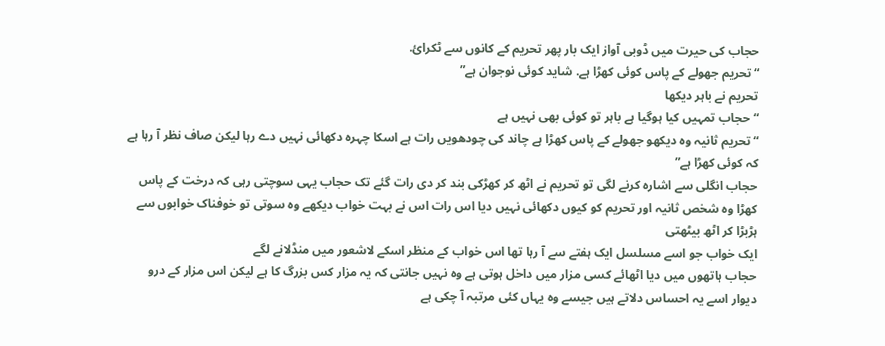حجاب کی حیرت میں ڈوبی آواز ایک بار پھر تحریم کے کانوں سے ٹکرائ.
“تحریم جهولے کے پاس کوئی کهڑا ہے. شاید کوئی نوجوان ہے”
تحریم نے باہر دیکھا
“حجاب تمہیں کیا ہوگیا ہے باہر تو کوئی بھی نہیں ہے
“تحریم ثانیہ وہ دیکھو جھولے کے پاس کھڑا ہے چاند کی چودھویں رات ہے اسکا چہرہ دکھائی نہیں دے رہا لیکن صاف نظر آ رہا ہے کہ کوئی کھڑا ہے”
حجاب انگلی سے اشارہ کرنے لگی تو تحریم نے اٹھ کر کھڑکی بند کر دی رات گئے تک حجاب یہی سوچتی رہی کہ درخت کے پاس کھڑا وہ شخص ثانیہ اور تحریم کو کیوں دکھائی نہیں دیا اس رات اس نے بہت خواب دیکھے وہ سوتی تو خوفناک خوابوں سے ہڑبڑا کر اٹھ بیٹھتی
ایک خواب جو اسے مسلسل ایک ہفتے سے آ رہا تھا اس خواب کے منظر اسکے لاشعور میں منڈلانے لگے
حجاب ہاتھوں میں دیا اٹھائے کسی مزار میں داخل ہوتی ہے وہ نہیں جانتی کہ یہ مزار کس بزرگ کا ہے لیکن اس مزار کے درو دیوار اسے یہ احساس دلاتے ہیں جیسے وہ یہاں کئی مرتبہ آ چکی ہے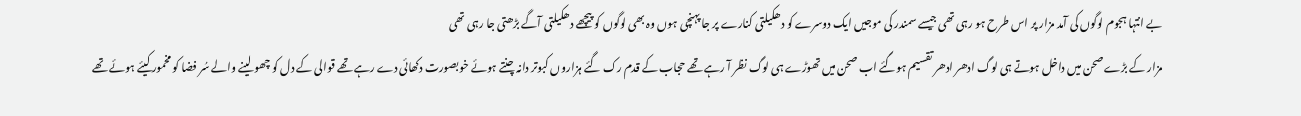بے انتہا ہجوم لوگوں کی آمد مزار پر اس طرح ہو رہی تھی جیسے سمندر کی موجیں ایک دوسرے کو دھکیلتی کنارے پر جا پہنچی ہوں وہ بھی لوگوں کو پیچھے دھکیلتی آگے بڑھتی جا رہی تھی
مزار کے بڑے صحن میں داخل ہوتے ہی لوگ ادھر ادھر تقسیم ہوگئے اب صحن میں تھوڑے ہی لوگ نظر آ رہے تھے حجاب کے قدم رک گئے ہزاروں کبوتر دانہ چنتے ہوئے خوبصورت دکھائی دے رہے تھے قوالی کے دل کو چھو لینے والے سُر فضا کو مخمور کیئے ہوئے تھے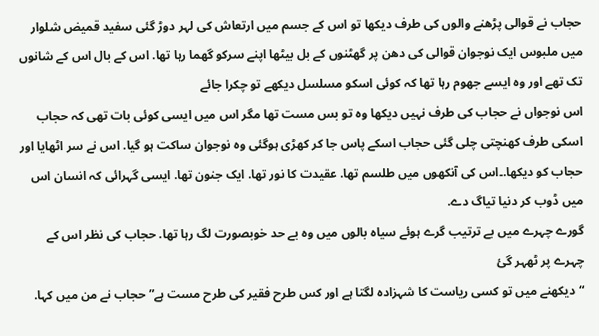حجاب نے قوالی پڑھنے والوں کی طرف دیکھا تو اس کے جسم میں ارتعاش کی لہر دوڑ گئی سفید قمیض شلوار میں ملبوس ایک نوجوان قوالی کی دهن پر گھٹنوں کے بل بیٹھا اپنے سرکو گھما رہا تھا. اس کے بال اس کے شانوں تک تهے اور وہ ایسے جھوم رہا تھا کہ کوئی اسکو مسلسل دیکھے تو چکرا جائے
اس نوجواں نے حجاب کی طرف نہیں دیکھا وہ تو بس مست تھا مگر اس میں ایسی کوئی بات تھی کہ حجاب اسکی طرف کھنچتی چلی گئی حجاب اسکے پاس جا کر کھڑی ہوگئی وہ نوجوان ساکت ہو گیا. اس نے سر اٹھایا اور حجاب کو دیکھا.۔اس کی آنکھوں میں طلسم تھا. عقیدت کا نور تھا. ایک جنون تھا. ایسی گہرائی کہ انسان اس میں ڈوب کر دنیا تیاگ دے.
گورے چہرے میں بے ترتیب گرے ہوئے سیاه بالوں میں وہ بے حد خوبصورت لگ رہا تھا. حجاب کی نظر اس کے چہرے پر ٹھہر گئ
“دیکھنے میں تو کسی ریاست کا شہزادہ لگتا ہے اور کس طرح فقیر کی طرح مست ہے” حجاب نے من میں کہا.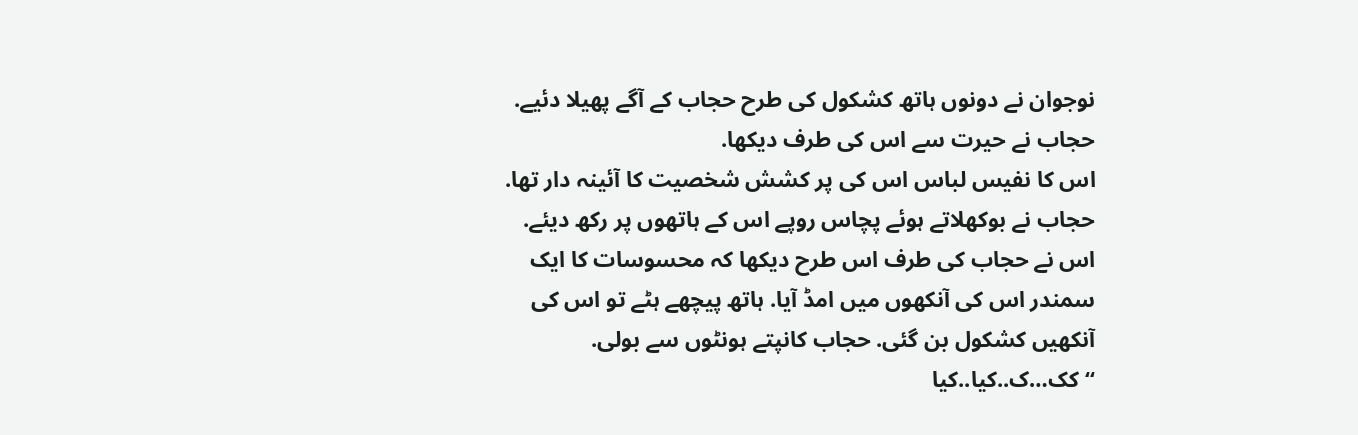نوجوان نے دونوں ہاتھ کشکول کی طرح حجاب کے آگے پهیلا دئیے.
حجاب نے حیرت سے اس کی طرف دیکھا.
اس کا نفیس لباس اس کی پر کشش شخصیت کا آئینہ دار تھا. حجاب نے بوکھلاتے ہوئے پچاس روپے اس کے ہاتھوں پر رکھ دیئے.
اس نے حجاب کی طرف اس طرح دیکھا کہ محسوسات کا ایک سمندر اس کی آنکھوں میں امڈ آیا. ہاتھ پیچھے ہٹے تو اس کی آنکھیں کشکول بن گئی. حجاب کانپتے ہونٹوں سے بولی.
“کک…ک..کیا..کیا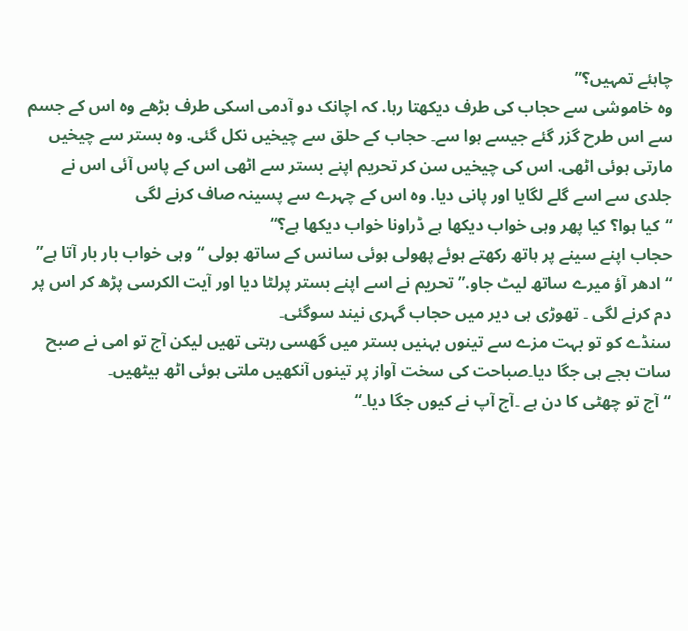چاہئے تمہیں؟”
وہ خاموشی سے حجاب کی طرف دیکھتا رہا. کہ اچانک دو آدمی اسکی طرف بڑھے وہ اس کے جسم سے اس طرح گزر گئے جیسے ہوا سے۔ حجاب کے حلق سے چیخیں نکل گئی. وہ بستر سے چیخیں مارتی ہوئی اٹھی. اس کی چیخیں سن کر تحریم اپنے بستر سے اٹھی اس کے پاس آئی اس نے جلدی سے اسے گلے لگایا اور پانی دیا. وہ اس کے چہرے سے پسینہ صاف کرنے لگی
“کیا ہوا؟ کیا پهر وہی خواب دیکھا ہے ڈراونا خواب دیکها ہے؟“
حجاب اپنے سینے پر ہاتھ رکھتے ہوئے پھولی ہوئی سانس کے ساتھ بولی “وہی خواب بار بار آتا ہے”
“ادھر آؤ میرے ساتھ لیٹ جاو.” تحریم نے اسے اپنے بستر پرلٹا دیا اور آیت الکرسی پڑھ کر اس پر دم کرنے لگی ۔ تھوڑی ہی دیر میں حجاب گہری نیند سوگئی۔
سنڈے کو تو بہت مزے سے تینوں بہنیں بستر میں گھسی رہتی تھیں لیکن آج تو امی نے صبح سات بجے ہی جگا دیا۔صباحت کی سخت آواز پر تینوں آنکھیں ملتی ہوئی اٹھ بیٹھیں۔
“آج تو چھٹی کا دن ہے ۔آج آپ نے کیوں جگا دیا۔“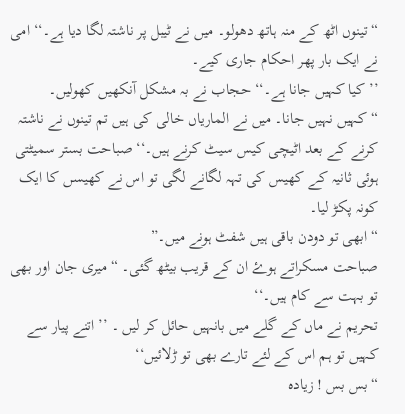“تینوں اٹھ کے منہ ہاتھ دھولو۔ میں نے ٹیبل پر ناشتہ لگا دیا ہے۔‘‘ امی نے ایک بار پھر احکام جاری کیے۔
’’ کیا کہیں جانا ہے۔‘‘ حجاب نے بہ مشکل آنکھیں کھولیں۔
“کہیں نہیں جانا۔ میں نے الماریاں خالی کی ہیں تم تینوں نے ناشتہ کرنے کے بعد اٹیچی کیس سیٹ کرنے ہیں۔‘‘ صباحت بستر سمیٹتی ہوئی ثانیہ کے کھیس کی تہہ لگانے لگی تو اس نے کھیسں کا ایک کونہ پکڑ لیا۔
“ابھی تو دودن باقی ہیں شفٹ ہونے میں۔”
صباحت مسکراتے ہوۓ ان کے قریب بیٹھ گئی۔ “میری جان اور بھی تو بہت سے کام ہیں۔‘‘
تحریم نے ماں کے گلے میں بانہیں حائل کر لیں ۔ ’’اتنے پیار سے کہیں تو ہم اس کے لئے تارے بھی تو ڑلائیں‘‘
“بس بس ! زیادہ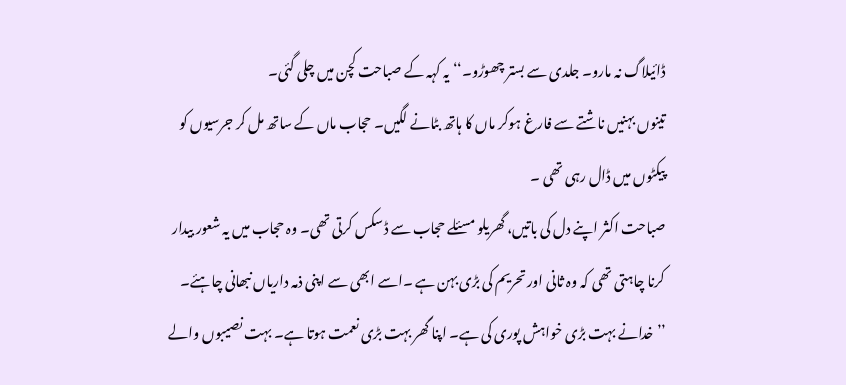ڈائیلاگ نہ مارو۔ جلدی سے بستر چھوڑو۔‘‘ یہ کہہ کے صباحت کچن میں چلی گئی۔
تینوں بہنیں ناشتے سے فارغ ہوکر ماں کا ہاتھ بٹانے لگیں۔ حجاب ماں کے ساتھ مل کر جرسیوں کو پیکٹوں میں ڈال رہی تھی ۔
صباحت اکثر اپنے دل کی باتیں، گھریلو مسئلے حجاب سے ڈسکس کرتی تھی۔ وہ حجاب میں یہ شعور بیدار کرنا چاہتی تھی کہ وہ ثانی اور تحریم کی بڑی بہن ہے ۔اسے ابھی سے اپنی ذمہ داریاں نبھانی چاہئے۔
’’خدانے بہت بڑی خواہش پوری کی ہے۔ اپنا گھر بہت بڑی نعمت ہوتا ہے۔ بہت نصیبوں والے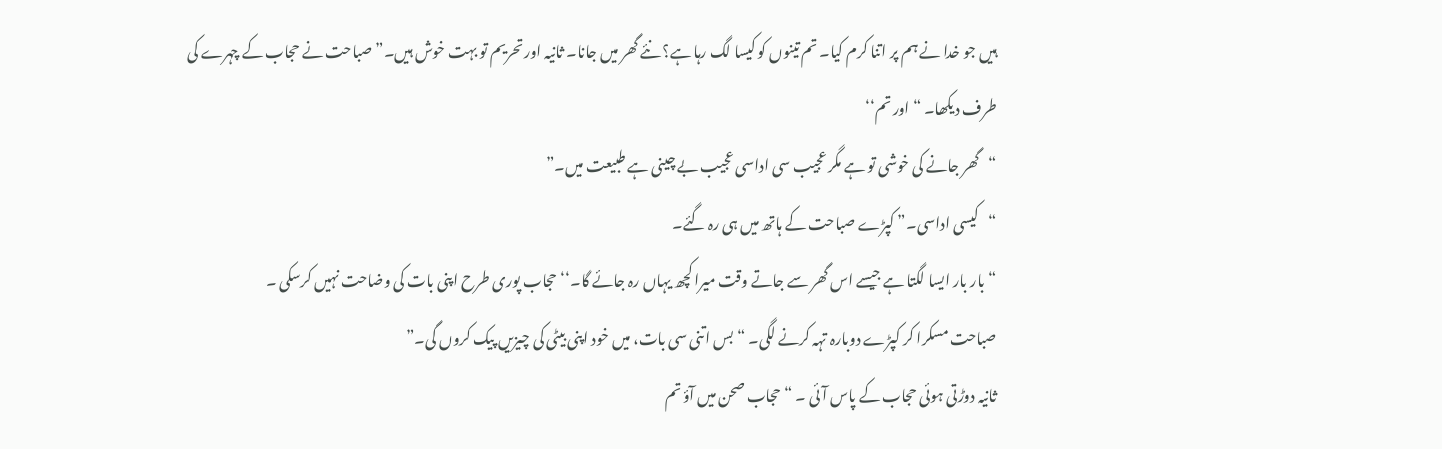ہیں جو خدا نے ہم پر اتنا کرم کیا۔ تم تینوں کو کیسا لگ رہا ہے؟ نئے گھر میں جانا۔ ثانیہ اور تحریم تو بہت خوش ہیں۔” صباحت نے حجاب کے چہرے کی طرف دیکھا۔ “اور تم‘‘
“گھر جانے کی خوشی تو ہے مگر عجیب سی اداسی عجیب بے چینی ہے طبیعت میں۔”
“کیسی اداسی۔” کپڑے صباحت کے ہاتھ میں ہی رہ گئے۔
“بار بار ایسا لگتا ہے جیسے اس گھر سے جاتے وقت میرا کچھ یہاں رہ جائے گا۔‘‘ حجاب پوری طرح اپنی بات کی وضاحت نہیں کرسکی ۔
صباحت مسکرا کر کپڑے دوبارہ تہہ کرنے لگی۔ “بس اتنی سی بات، میں خود اپنی بیٹی کی چیزیں پیک کروں گی۔”
ثانیہ دوڑتی ہوئی حجاب کے پاس آئی ۔ “حجاب صحن میں آؤ تم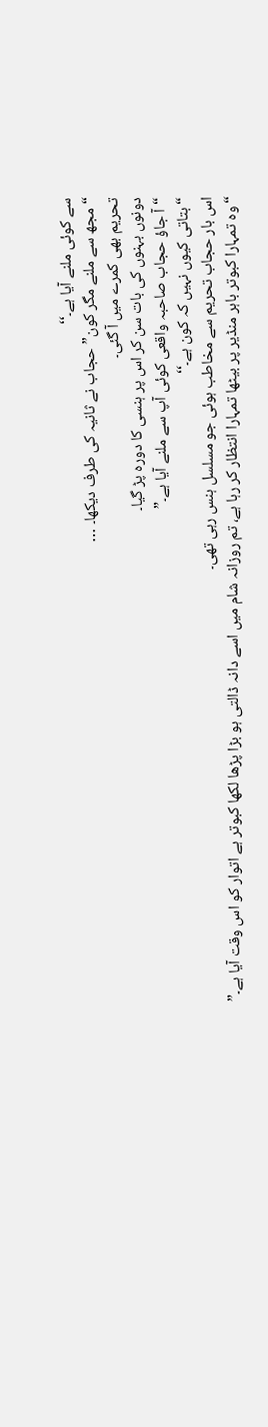سے کوئی ملنے آیا ہے۔‘‘
“مجھ سے ملنے مگر کون” حجاب نے ثانیہ کی طرف دیکھا۔ …
تحریم بھی کمرے میں آ گئی۔
دونوں بہنوں کی بات سن کر اس پر ہنسی کا دورہ پڑ گیا۔
“آ جاؤ حجاب صاحبہ واقعی کوئی آپ سے ملنے آیا ہے۔”
“بتاتی کیوں نہیں کہ کون ہے۔‘‘
اس بار حجاب تحریم سے مخاطب ہوئی جو مسلسل ہنس رہی تھی۔
“وہ تمہارا کبوتر باہر منڈیر پر بیٹھا تمہارا انتظار کر رہا ہے، تم روزانہ شام میں اسے دانہ ڈالتی ہو بڑا پڑھا لکھا کبوتر ہے اتوار کو اس وقت آیا ہے۔”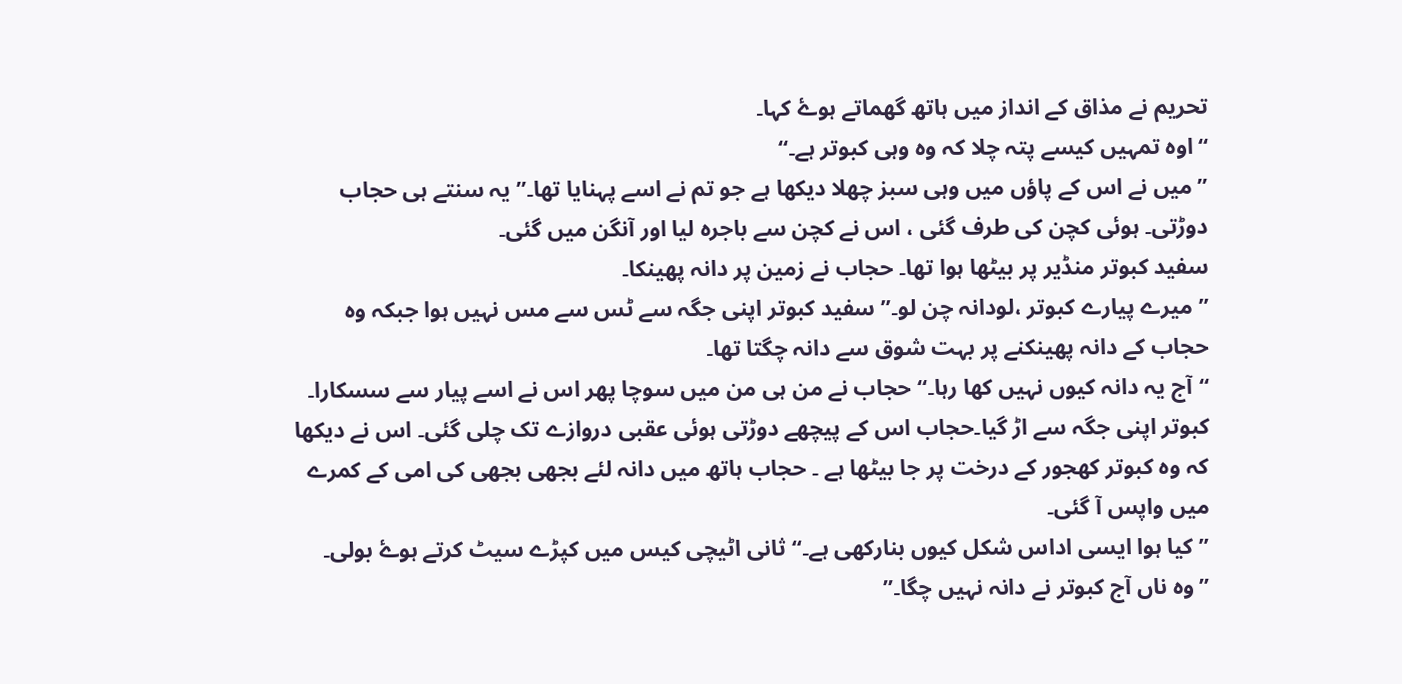تحریم نے مذاق کے انداز میں ہاتھ گھماتے ہوۓ کہا۔
“اوہ تمہیں کیسے پتہ چلا کہ وہ وہی کبوتر ہے۔“
”میں نے اس کے پاؤں میں وہی سبز چھلا دیکھا ہے جو تم نے اسے پہنایا تھا۔” یہ سنتے ہی حجاب دوڑتی۔ ہوئی کچن کی طرف گئی ، اس نے کچن سے باجرہ لیا اور آنگن میں گئی۔
سفید کبوتر منڈیر پر بیٹھا ہوا تھا۔ حجاب نے زمین پر دانہ پھینکا۔
”میرے پیارے کبوتر ،لودانہ چن لو۔” سفید کبوتر اپنی جگہ سے ٹس سے مس نہیں ہوا جبکہ وہ حجاب کے دانہ پھینکنے پر بہت شوق سے دانہ چگتا تھا۔
“آج یہ دانہ کیوں نہیں کھا رہا۔‘‘ حجاب نے من ہی من میں سوچا پھر اس نے اسے پیار سے سسکارا۔ کبوتر اپنی جگہ سے اڑ گیا۔حجاب اس کے پیچھے دوڑتی ہوئی عقبی دروازے تک چلی گئی۔ اس نے دیکھا کہ وہ کبوتر کھجور کے درخت پر جا بیٹھا ہے ۔ حجاب ہاتھ میں دانہ لئے بجھی بجھی کی امی کے کمرے میں واپس آ گئی۔
’’کیا ہوا ایسی اداس شکل کیوں بنارکھی ہے۔‘‘ ثانی اٹیچی کیس میں کپڑے سیٹ کرتے ہوۓ بولی۔
’’وہ ناں آج کبوتر نے دانہ نہیں چگا۔”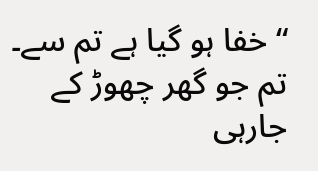“خفا ہو گیا ہے تم سے۔ تم جو گھر چھوڑ کے جارہی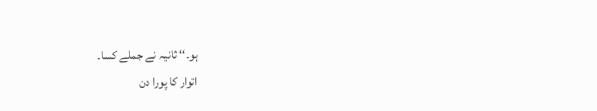ہو۔‘‘ ثانیہ نے جملے کسا۔
اتوار کا پورا دن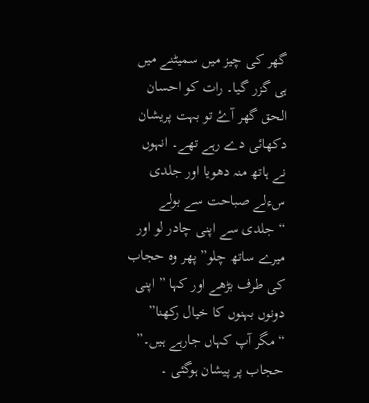گھر کی چیز میں سمیٹنے میں ہی گزر گیا۔ رات کو احسان الحق گھر آۓ تو بہت پریشان دکھائی دے رہے تھے۔ انہوں نے ہاتھ منہ دھویا اور جلدی سءلے صباحت سے بولے
“جلدی سے اپنی چادر لو اور میرے ساتھ چلو” پھر وہ حجاب کی طرف بڑھے اور کہا ” اپنی دونوں بہنوں کا خیال رکھنا”
“مگر آپ کہاں جارہے ہیں۔” حجاب پر پیشان ہوگئی ۔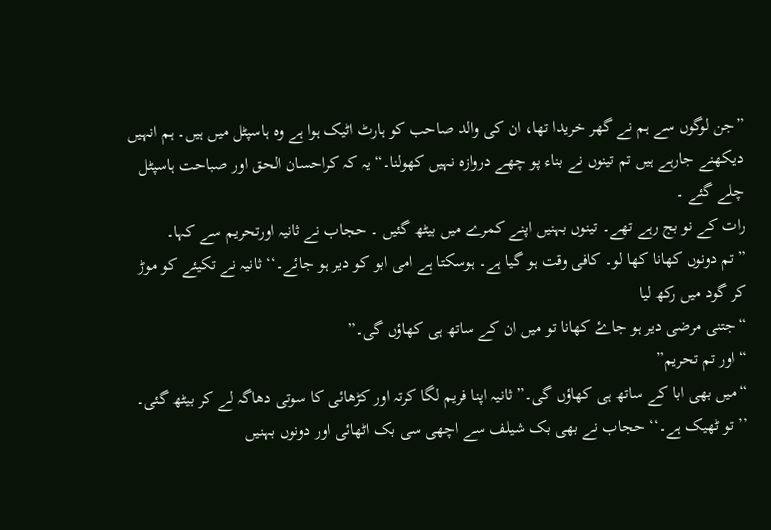”جن لوگوں سے ہم نے گھر خریدا تھا، ان کی والد صاحب کو ہارٹ اٹیک ہوا ہے وہ ہاسپٹل میں ہیں۔ ہم انہیں دیکھنے جارہے ہیں تم تینوں نے بناء پو چھے دروازہ نہیں کھولنا۔“ یہ کہ کراحسان الحق اور صباحت ہاسپٹل چلے گئے ۔
رات کے نو بج رہے تھے۔ تینوں بہنیں اپنے کمرے میں بیٹھ گئیں ۔ حجاب نے ثانیہ اورتحریم سے کہا۔
”تم دونوں کھانا کھا لو۔ کافی وقت ہو گیا ہے۔ ہوسکتا ہے امی ابو کو دیر ہو جائے۔‘‘ ثانیہ نے تکیئے کو موڑ کر گود میں رکھ لیا
“جتنی مرضی دیر ہو جاۓ کھانا تو میں ان کے ساتھ ہی کھاؤں گی۔”
“اور تم تحریم”
“میں بھی ابا کے ساتھ ہی کھاؤں گی۔” ثانیہ اپنا فریم لگا کرتہ اور کڑھائی کا سوتی دھاگہ لے کر بیٹھ گئی۔
’’تو ٹھیک ہے۔‘‘ حجاب نے بھی بک شیلف سے اچھی سی بک اٹھائی اور دونوں بہنیں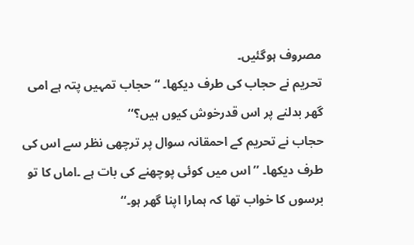مصروف ہوگئیں۔
تحریم نے حجاب کی طرف دیکھا۔ “حجاب تمہیں پتہ ہے امی گھر بدلنے پر اس قدرخوش کیوں ہیں؟‘‘
حجاب نے تحریم کے احمقانہ سوال پر ترچھی نظر سے اس کی طرف دیکھا۔ ’’اس میں کوئی پوچھنے کی بات ہے ۔اماں کا تو برسوں کا خواب تھا کہ ہمارا اپنا گھر ہو۔‘‘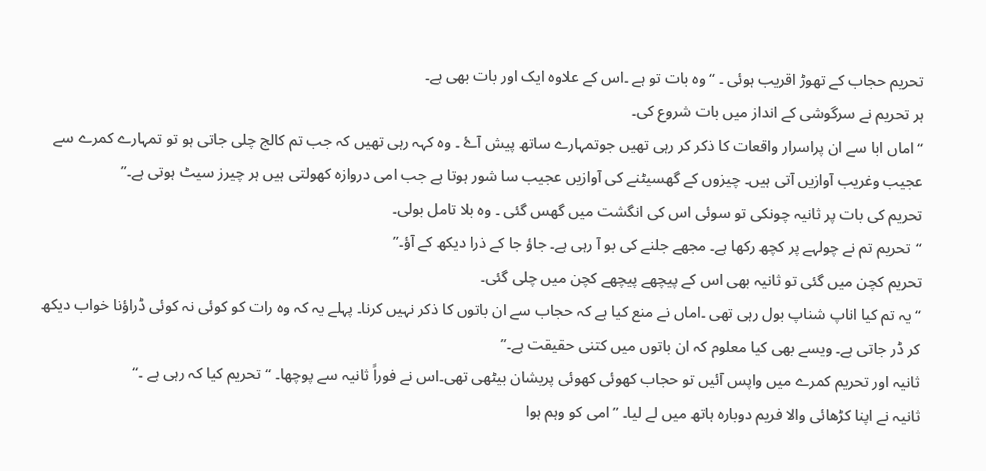تحریم حجاب کے تھوڑ اقریب ہوئی ۔ “وہ بات تو ہے ۔اس کے علاوہ ایک اور بات بھی ہے۔
ہر تحریم نے سرگوشی کے انداز میں بات شروع کی۔
“اماں ابا سے ان پراسرار واقعات کا ذکر کر رہی تھیں جوتمہارے ساتھ پیش آۓ ۔ وہ کہہ رہی تھیں کہ جب تم کالج چلی جاتی ہو تو تمہارے کمرے سے عجیب وغریب آوازیں آتی ہیں۔ چیزوں کے گھسیٹنے کی آوازیں عجیب سا شور ہوتا ہے جب امی دروازہ کھولتی ہیں ہر چیرز سیٹ ہوتی ہے۔”
تحریم کی بات پر ثانیہ چونکی تو سوئی اس کی انگشت میں گھس گئی ۔ وہ بلا تامل بولی۔
“تحریم تم نے چولہے پر کچھ رکھا ہے۔ مجھے جلنے کی بو آ رہی ہے۔ جاؤ جا کے ذرا دیکھ کے آؤ۔”
تحریم کچن میں گئی تو ثانیہ بھی اس کے پیچھے پیچھے کچن میں چلی گئی۔
“یہ تم کیا اناپ شناپ بول رہی تھی ۔اماں نے منع کیا ہے کہ حجاب سے ان باتوں کا ذکر نہیں کرنا۔ پہلے یہ کہ وہ رات کو کوئی نہ کوئی ڈراؤنا خواب دیکھ کر ڈر جاتی ہے۔ ویسے بھی کیا معلوم کہ ان باتوں میں کتنی حقیقت ہے۔”
ثانیہ اور تحریم کمرے میں واپس آئیں تو حجاب کھوئی کھوئی پریشان بیٹھی تھی۔اس نے فوراً ثانیہ سے پوچھا۔ “تحریم کیا کہ رہی ہے ۔‘‘
ثانیہ نے اپنا کڑھائی والا فریم دوبارہ ہاتھ میں لے لیا۔ ’’امی کو وہم ہوا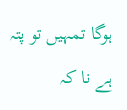ہوگا تمہیں تو پتہ ہے نا کہ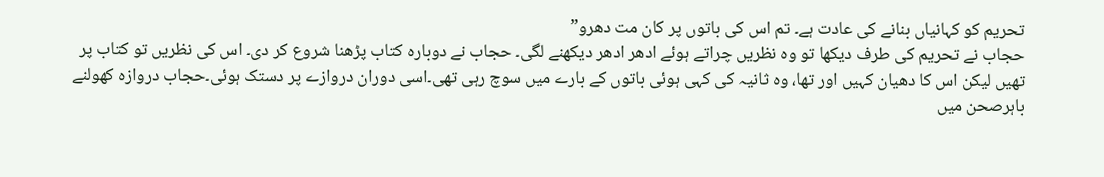تحریم کو کہانیاں بنانے کی عادت ہے۔ تم اس کی باتوں پر کان مت دھرو”
حجاب نے تحریم کی طرف دیکھا تو وہ نظریں چراتے ہوئے ادھر ادھر دیکھنے لگی۔ حجاب نے دوبارہ کتاب پڑھنا شروع کر دی۔ اس کی نظریں تو کتاب پر تھیں لیکن اس کا دھیان کہیں اور تھا، وہ ثانیہ کی کہی ہوئی باتوں کے بارے میں سوچ رہی تھی۔اسی دوران دروازے پر دستک ہوئی۔حجاب دروازہ کھولنے باہرصحن میں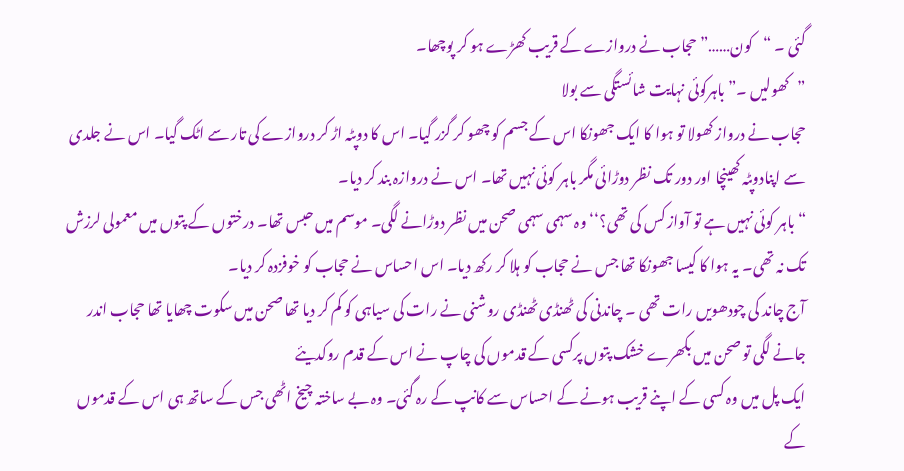گئی ۔ “کون……” حجاب نے دروازے کے قریب کھڑے ہو کر پوچھا۔
”کھولیں ۔” باہرکوئی نہایت شائستگی سے بولا
حجاب نے درواز کھولا تو ہوا کا ایک جھونکا اس کے جسم کو چھو کر گزر گیا۔ اس کا دوپٹہ اڑ کر دروازے کی تار سے اٹک گیا۔ اس نے جلدی سے اپنادوپٹہ کھینچا اور دور تک نظر دوڑائی مگر باہر کوئی نہیں تھا۔ اس نے دروازہ بند کر دیا۔
“باہر کوئی نہیں ہے تو آواز کس کی تھی؟‘‘ وہ سہمی سہمی صحن میں نظر دوڑانے لگی۔ موسم میں حبس تھا۔ درختوں کے پتوں میں معمولی لرزش تک نہ تھی۔ یہ ہوا کا کیسا جھونکا تھا جس نے حجاب کو ہلا کر رکھ دیا۔ اس احساس نے حجاب کو خوفزدہ کر دیا۔
آج چاند کی چودھویں رات تھی ۔ چاندنی کی ٹھنڈی ٹھنڈی روشنی نے رات کی سیاہی کو کم کر دیا تھا صحن میں سکوت چھایا تھا حجاب اندر جانے لگی تو صحن میں بکھرے خشک پتوں پرکسی کے قدموں کی چاپ نے اس کے قدم روکدیئے
ایک پل میں وہ کسی کے اپنے قریب ہونے کے احساس سے کانپ کے رہ گئی۔ وہ بے ساختہ چیخ اٹھی جس کے ساتھ ہی اس کے قدموں کے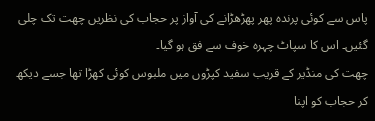پاس سے کوئی پرندہ پھر پھڑھڑانے کی آواز پر حجاب کی نظریں چھت تک چلی گئیں۔ اس کا سپاٹ چہرہ خوف سے فق ہو گیا۔
چھت کی منڈیر کے قریب سفید کپڑوں میں ملبوس کوئی کھڑا تھا جسے دیکھ کر حجاب کو اپنا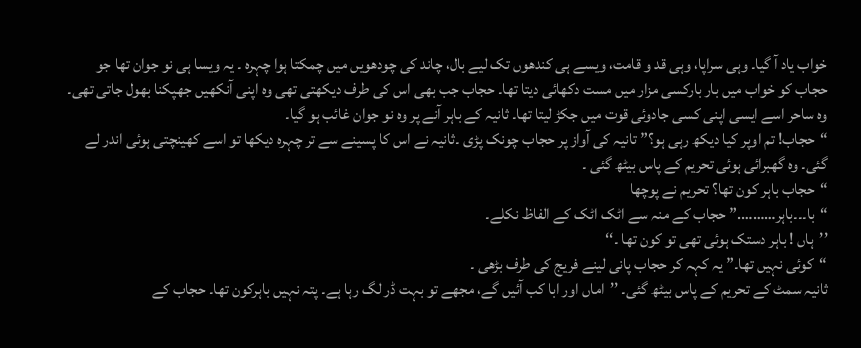خواب یاد آ گیا۔ وہی سراپا، وہی قد و قامت، ویسے ہی کندھوں تک لیے بال، چاند کی چودھویں میں چمکتا ہوا چہرہ ۔ یہ ویسا ہی نو جوان تھا جو حجاب کو خواب میں بار بارکسی مزار میں مست دکھائی دیتا تھا۔ حجاب جب بھی اس کی طرف دیکھتی تھی وہ اپنی آنکھیں جھپکنا بھول جاتی تھی۔ وہ ساحر اسے ایسی اپنی کسی جادوئی قوت میں جکڑ لیتا تھا۔ ثانیہ کے باہر آنے پر وہ نو جوان غائب ہو گیا۔
“حجاب! تم اوپر کیا دیکھ رہی ہو؟” تانیہ کی آواز پر حجاب چونک پڑی ۔ثانیہ نے اس کا پسینے سے تر چہرہ دیکھا تو اسے کھینچتی ہوئی اندر لے گئی۔ وہ گھبرائی ہوئی تحریم کے پاس بیٹھ گئی ۔
“حجاب باہر کون تھا؟ تحریم نے پوچھا
“با۔۔۔باہر……….” حجاب کے منہ سے اٹک اٹک کے الفاظ نکلے۔
’’ہاں ! باہر دستک ہوئی تھی تو کون تھا ۔‘‘
“کوئی نہیں تھا۔” یہ کہہ کر حجاب پانی لینے فریج کی طرف بڑھی ۔
ثانیہ سمٹ کے تحریم کے پاس بیٹھ گئی۔ ’’اماں اور ابا کب آئیں گے، مجھے تو بہت ڈر لگ رہا ہے۔ پتہ نہیں باہرکون تھا۔ حجاب کے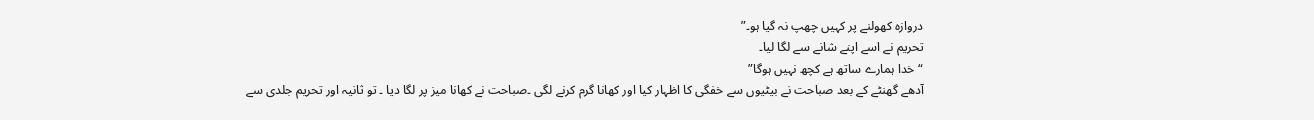دروازہ کھولنے پر کہیں چھپ نہ گیا ہو۔”
تحریم نے اسے اپنے شانے سے لگا لیا۔
“خدا ہمارے ساتھ ہے کچھ نہیں ہوگا”
آدھے گھنٹے کے بعد صباحت نے بیٹیوں سے خفگی کا اظہار کیا اور کھانا گرم کرنے لگی ۔صباحت نے کھانا میز پر لگا دیا ۔ تو ثانیہ اور تحریم جلدی سے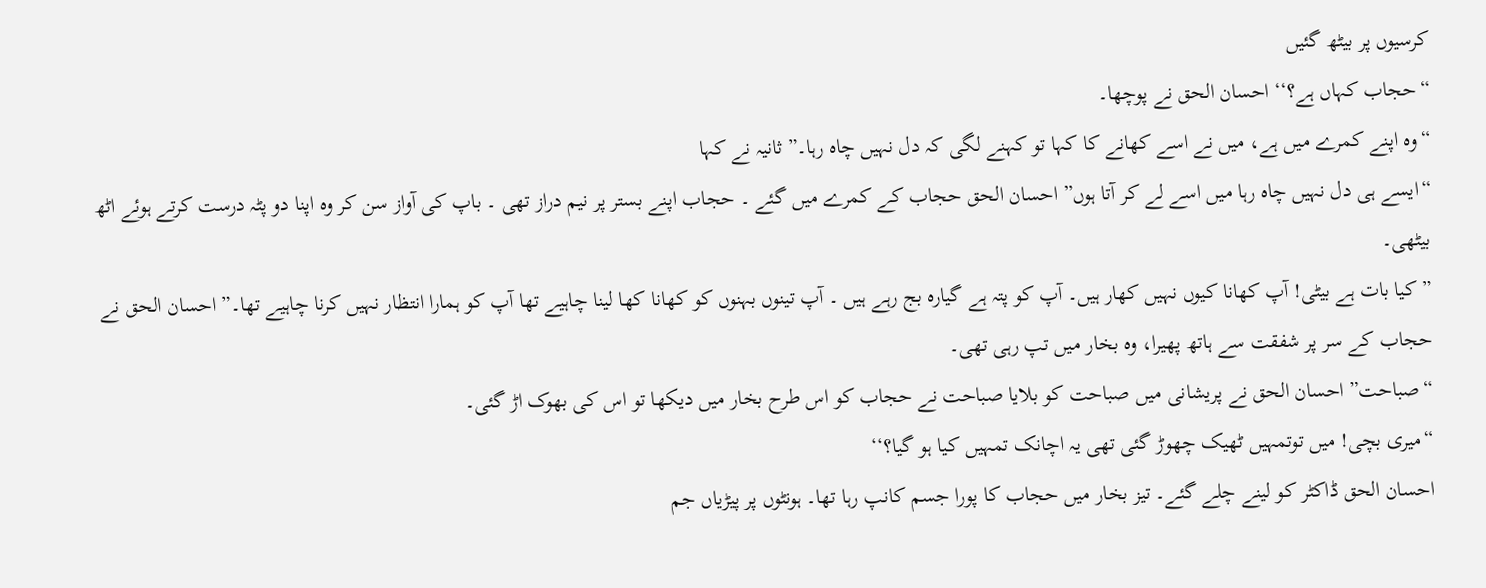کرسیوں پر بیٹھ گئیں
“حجاب کہاں ہے؟‘‘ احسان الحق نے پوچھا۔
“وہ اپنے کمرے میں ہے، میں نے اسے کھانے کا کہا تو کہنے لگی کہ دل نہیں چاہ رہا۔” ثانیہ نے کہا
“ایسے ہی دل نہیں چاہ رہا میں اسے لے کر آتا ہوں” احسان الحق حجاب کے کمرے میں گئے ۔ حجاب اپنے بستر پر نیم دراز تھی ۔ باپ کی آواز سن کر وہ اپنا دو پٹہ درست کرتے ہوئے اٹھ بیٹھی۔
” کیا بات ہے بیٹی! آپ کھانا کیوں نہیں کھار ہیں۔ آپ کو پتہ ہے گیارہ بج رہے ہیں ۔ آپ تینوں بہنوں کو کھانا کھا لینا چاہیے تھا آپ کو ہمارا انتظار نہیں کرنا چاہیے تھا۔” احسان الحق نے حجاب کے سر پر شفقت سے ہاتھ پھیرا، وہ بخار میں تپ رہی تھی۔
“صباحت” احسان الحق نے پریشانی میں صباحت کو بلایا صباحت نے حجاب کو اس طرح بخار میں دیکھا تو اس کی بھوک اڑ گئی۔
“میری بچی! میں توتمہیں ٹھیک چھوڑ گئی تھی یہ اچانک تمہیں کیا ہو گیا؟‘‘
احسان الحق ڈاکٹر کو لینے چلے گئے۔ تیز بخار میں حجاب کا پورا جسم کانپ رہا تھا۔ ہونٹوں پر پیڑیاں جم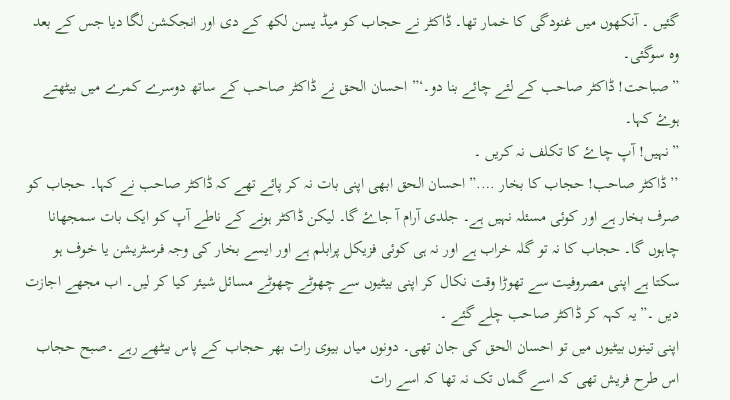گئیں ۔ آنکھوں میں غنودگی کا خمار تھا۔ ڈاکٹر نے حجاب کو میڈ یسن لکھ کے دی اور انجکشن لگا دیا جس کے بعد وہ سوگئی۔
”صباحت! ڈاکٹر صاحب کے لئے چائے بنا دو۔‘” احسان الحق نے ڈاکٹر صاحب کے ساتھ دوسرے کمرے میں بیٹھتے ہوۓ کہا۔
”نہیں! آپ چاۓ کا تکلف نہ کریں ۔
’’ڈاکٹر صاحب! حجاب کا بخار ….” احسان الحق ابھی اپنی بات نہ کر پائے تھے کہ ڈاکٹر صاحب نے کہا۔ حجاب کو صرف بخار ہے اور کوئی مسئلہ نہیں ہے۔ جلدی آرام آ جاۓ گا۔ لیکن ڈاکٹر ہونے کے ناطے آپ کو ایک بات سمجھانا چاہوں گا۔ حجاب کا نہ تو گلہ خراب ہے اور نہ ہی کوئی فزیکل پرابلم ہے اور ایسے بخار کی وجہ فرسٹریشن یا خوف ہو سکتا ہے اپنی مصروفیت سے تھوڑا وقت نکال کر اپنی بیٹیوں سے چھوٹے چھوٹے مسائل شیئر کیا کر لیں۔ اب مجھے اجازت دیں ۔” یہ کہہ کر ڈاکٹر صاحب چلے گئے ۔
اپنی تینوں بیٹیوں میں تو احسان الحق کی جان تھی۔ دونوں میاں بیوی رات بھر حجاب کے پاس بیٹھے رہے ۔صبح حجاب اس طرح فریش تھی کہ اسے گماں تک نہ تھا کہ اسے رات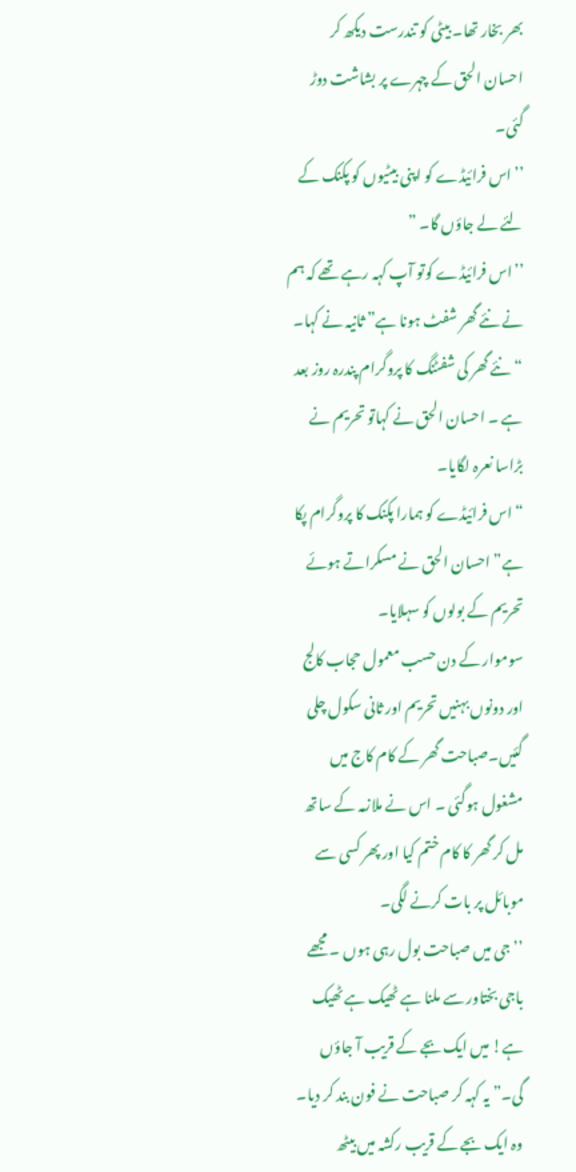بھر بخار تھا۔ بیٹی کو تندرست دیکھ کر احسان الحق کے چہرے پر بشاشت دوڑ گئی۔
’’اس فرائیڈے کو اپنی بیٹیوں کو پکنک کے لئے لے جاؤں گا۔ ”
’’اس فرائیڈے کوتو آپ کہہ رہے تھے کہ ہم نے نئے گھر شفٹ ہونا ہے” ثانیہ نے کہا۔
“نئے گھر کی شفٹنگ کا پروگرام پندرہ روز بعد ہے ۔ احسان الحق نے کہاتو تحریم نے بڑاسا نعرہ لگایا۔
“اس فرائیڈے کو ہمارا پکنک کا پروگرام پکا ہے” احسان الحق نے مسکراتے ہوئے تحریم کے بولوں کو سہلایا۔
سوموار کے دن حسب معمول حجاب کالج اور دونوں بہنیں تحریم اور ثانی سکول چلی گئیں۔صباحت گھر کے کام کاج میں مشغول ہوگئی ۔ اس نے ملازمہ کے ساتھ مل کر گھر کا کام ختم کیا اور پھر کسی سے موبائل پر بات کرنے لگی۔
’’جی میں صباحت بول رہی ہوں ۔ مجھے باجی بختاور سے ملنا ہے ٹھیک ہے ٹھیک ہے! میں ایک بجے کے قریب آ جاؤں گی۔” یہ کہہ کر صباحت نے فون بند کر دیا۔
وہ ایک بجے کے قریب رکشہ میں بیٹھ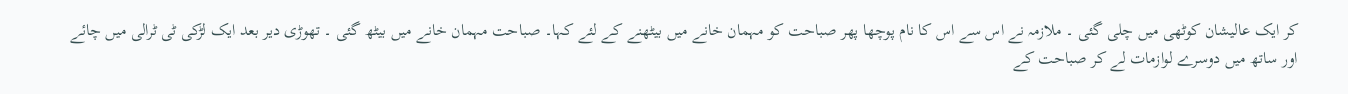کر ایک عالیشان کوٹھی میں چلی گئی ۔ ملازمہ نے اس سے اس کا نام پوچھا پھر صباحت کو مہمان خانے میں بیٹھنے کے لئے کہا۔ صباحت مہمان خانے میں بیٹھ گئی ۔ تھوڑی دیر بعد ایک لڑکی ٹی ٹرالی میں چائے اور ساتھ میں دوسرے لوازمات لے کر صباحت کے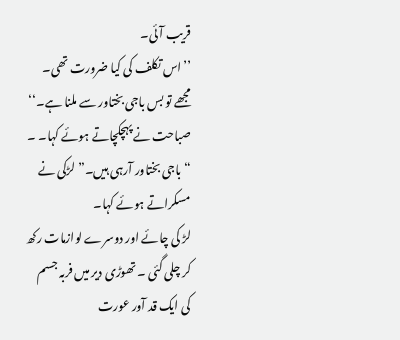قریب آئی۔
’’اس تکلف کی کیا ضرورت تھی۔ مجھے تو بس باجی بختاور سے ملنا ہے۔‘‘ صباحت نے پہچکچاتے ہوئے کہا۔ ۔
“باجی بختاور آرہی ہیں۔” لڑکی نے مسکراتے ہوئے کہا۔
لڑ کی چائے اور دوسرے لوازمات رکھ کر چلی گئی ۔ تھوڑی دیر میں فربہ جسم کی ایک قد آور عورت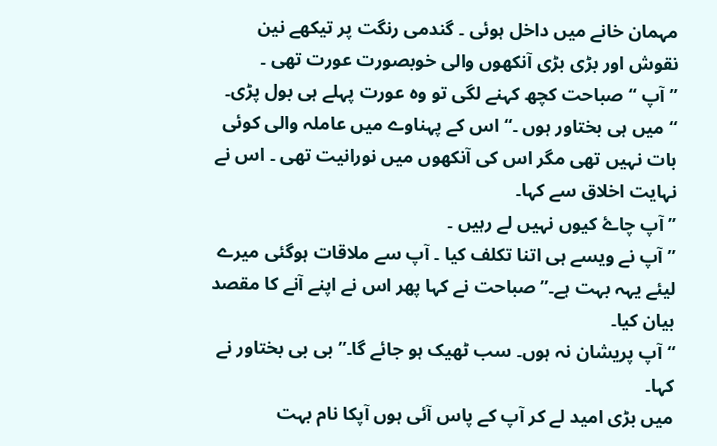مہمان خانے میں داخل ہوئی ۔ گندمی رنگت پر تیکھے نین نقوش اور بڑی بڑی آنکھوں والی خوبصورت عورت تھی ۔
’’ آپ ‘‘صباحت کچھ کہنے لگی تو وہ عورت پہلے ہی بول پڑی۔
“میں ہی بختاور ہوں ۔‘‘ اس کے پہناوے میں عاملہ والی کوئی بات نہیں تھی مگر اس کی آنکھوں میں نورانیت تھی ۔ اس نے نہایت اخلاق سے کہا۔
’’ آپ چاۓ کیوں نہیں لے رہیں ۔
” آپ نے ویسے ہی اتنا تکلف کیا ۔ آپ سے ملاقات ہوگئی میرے لیئے یہہ بہت ہے۔” صباحت نے کہا پھر اس نے اپنے آنے کا مقصد بیان کیا۔
“آپ پریشان نہ ہوں۔ سب ٹھیک ہو جائے گا۔” بی بی بختاور نے کہا۔
میں بڑی امید لے کر آپ کے پاس آئی ہوں آپکا نام بہت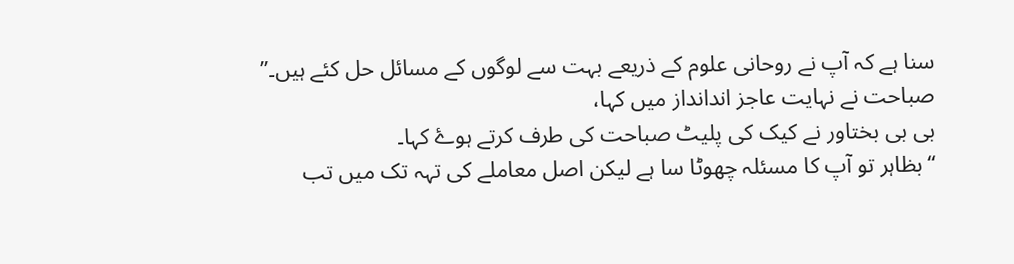سنا ہے کہ آپ نے روحانی علوم کے ذریعے بہت سے لوگوں کے مسائل حل کئے ہیں۔” صباحت نے نہایت عاجز اندانداز میں کہا،
بی بی بختاور نے کیک کی پلیٹ صباحت کی طرف کرتے ہوۓ کہا۔
“بظاہر تو آپ کا مسئلہ چھوٹا سا ہے لیکن اصل معاملے کی تہہ تک میں تب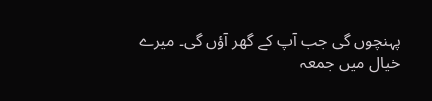پہنچوں گی جب آپ کے گھر آؤں گی۔ میرے خیال میں جمعہ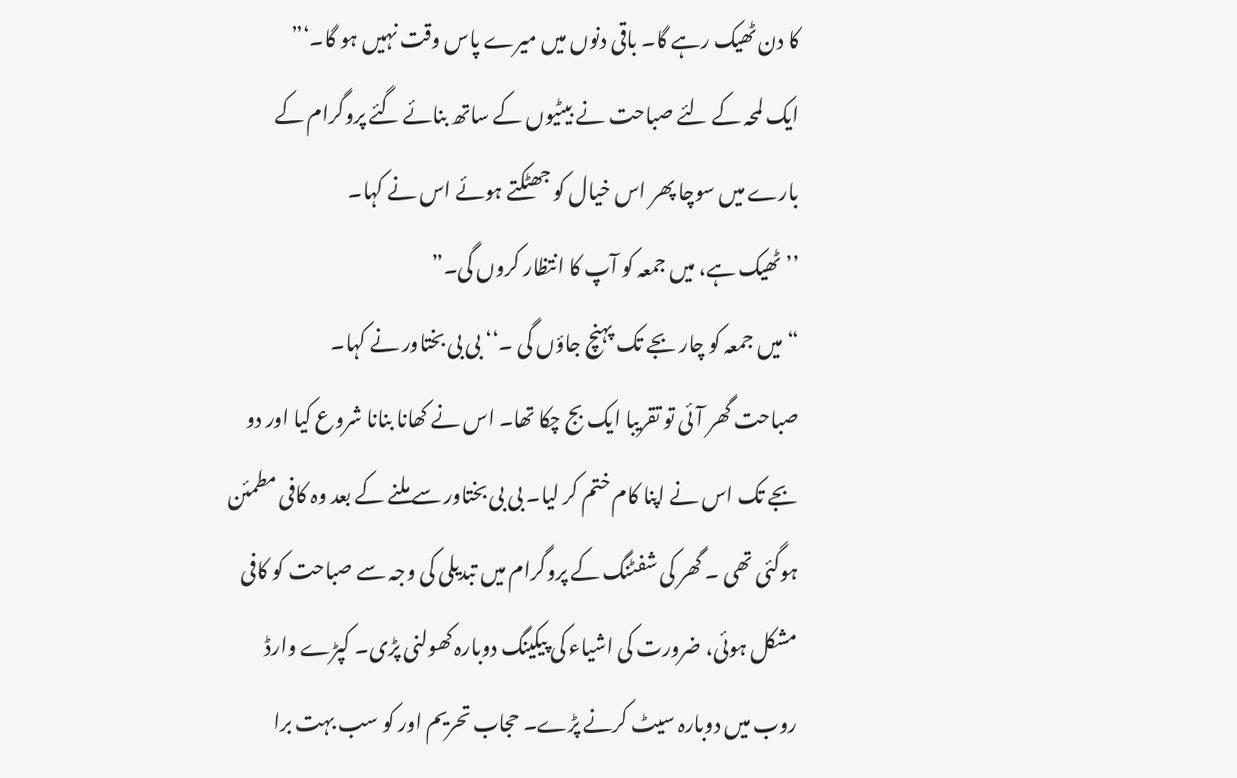کا دن ٹھیک رہے گا۔ باقی دنوں میں میرے پاس وقت نہیں ہو گا۔‘”
ایک لمحہ کے لئے صباحت نے بیٹیوں کے ساتھ بنائے گئے پروگرام کے بارے میں سوچا پھر اس خیال کو جھٹکتے ہوئے اس نے کہا۔
’’ٹھیک ہے، میں جمعہ کو آپ کا انتظار کروں گی۔”
“میں جمعہ کو چار بجے تک پہنچ جاؤں گی ۔‘‘ بی بی بختاور نے کہا۔
صباحت گھر آئی تو تقریبا ایک بج چکا تھا۔ اس نے کھانا بنانا شروع کیا اور دو بجے تک اس نے اپنا کام ختم کر لیا۔ بی بی بختاور سے ملنے کے بعد وہ کافی مطمئن ہوگئی تھی ۔ گھر کی شفٹنگ کے پروگرام میں تبدیلی کی وجہ سے صباحت کو کافی مشکل ہوئی، ضرورت کی اشیاء کی پیکینگ دوبارہ کھولنی پڑی۔ کپڑے وارڈ روب میں دوبارہ سیٹ کرنے پڑے۔ حجاب تحریم اور کو سب بہت برا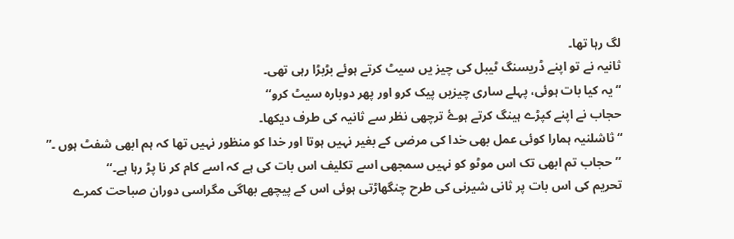لگ رہا تھا۔
ثانیہ نے تو اپنے ڈریسنگ ٹیبل کی چیز یں سیٹ کرتے ہوئے بڑبڑا رہی تھی۔
“یہ کیا بات ہوئی، پہلے ساری چیزیں پیک کرو اور پھر دوبارہ سیٹ کرو‘‘
حجاب نے اپنے کپڑے ہینگ کرتے ہوۓ ترچھی نظر سے ثانیہ کی طرف دیکھا۔
“ثاشلنیہ ہمارا کوئی عمل بھی خدا کی مرضی کے بغیر نہیں ہوتا اور خدا کو منظور نہیں تھا کہ ہم ابھی شفٹ ہوں ۔”
’’حجاب تم ابھی تک اس موٹو کو نہیں سمجھی اسے تکلیف اس بات کی ہے کہ اسے کام کر نا پڑ رہا ہے۔‘‘
تحریم کی اس بات پر ثانی شیرنی کی طرح چنگھاڑتی ہوئی اس کے پیچھے بھاگی مگراسی دوران صباحت کمرے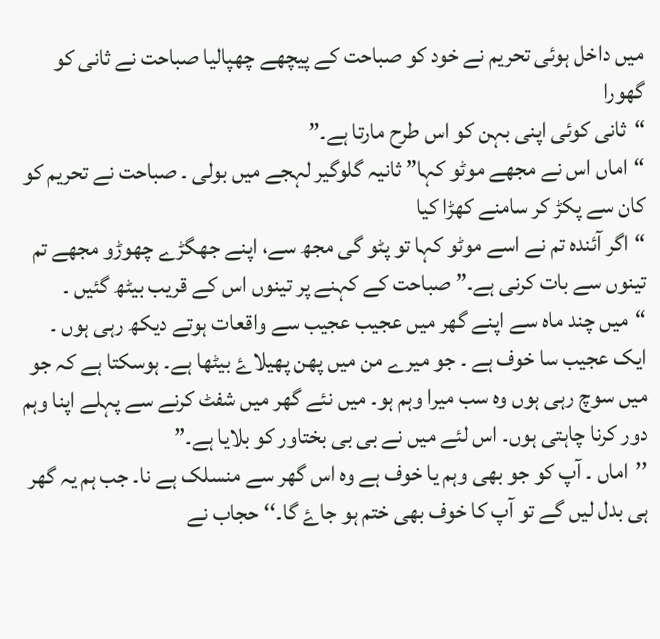میں داخل ہوئی تحریم نے خود کو صباحت کے پیچھے چھپالیا صباحت نے ثانی کو گھورا
“ثانی کوئی اپنی بہن کو اس طرح مارتا ہے۔”
“اماں اس نے مجھے موٹو کہا” ثانیہ گلوگیر لہجے میں بولی ۔ صباحت نے تحریم کو کان سے پکڑ کر سامنے کھڑا کیا
“اگر آئندہ تم نے اسے موٹو کہا تو پٹو گی مجھ سے، اپنے جھگڑے چھوڑو مجھے تم تینوں سے بات کرنی ہے۔” صباحت کے کہنے پر تینوں اس کے قریب بیٹھ گئیں ۔
“میں چند ماہ سے اپنے گھر میں عجیب عجیب سے واقعات ہوتے دیکھ رہی ہوں ۔ ایک عجیب سا خوف ہے ۔ جو میرے من میں پھن پھیلاۓ بیٹھا ہے۔ ہوسکتا ہے کہ جو میں سوچ رہی ہوں وہ سب میرا وہم ہو۔ میں نئے گھر میں شفٹ کرنے سے پہلے اپنا وہم دور کرنا چاہتی ہوں۔ اس لئے میں نے بی بی بختاور کو بلایا ہے۔”
’’اماں ۔ آپ کو جو بھی وہم یا خوف ہے وہ اس گھر سے منسلک ہے نا۔ جب ہم یہ گھر ہی بدل لیں گے تو آپ کا خوف بھی ختم ہو جاۓ گا۔‘‘ حجاب نے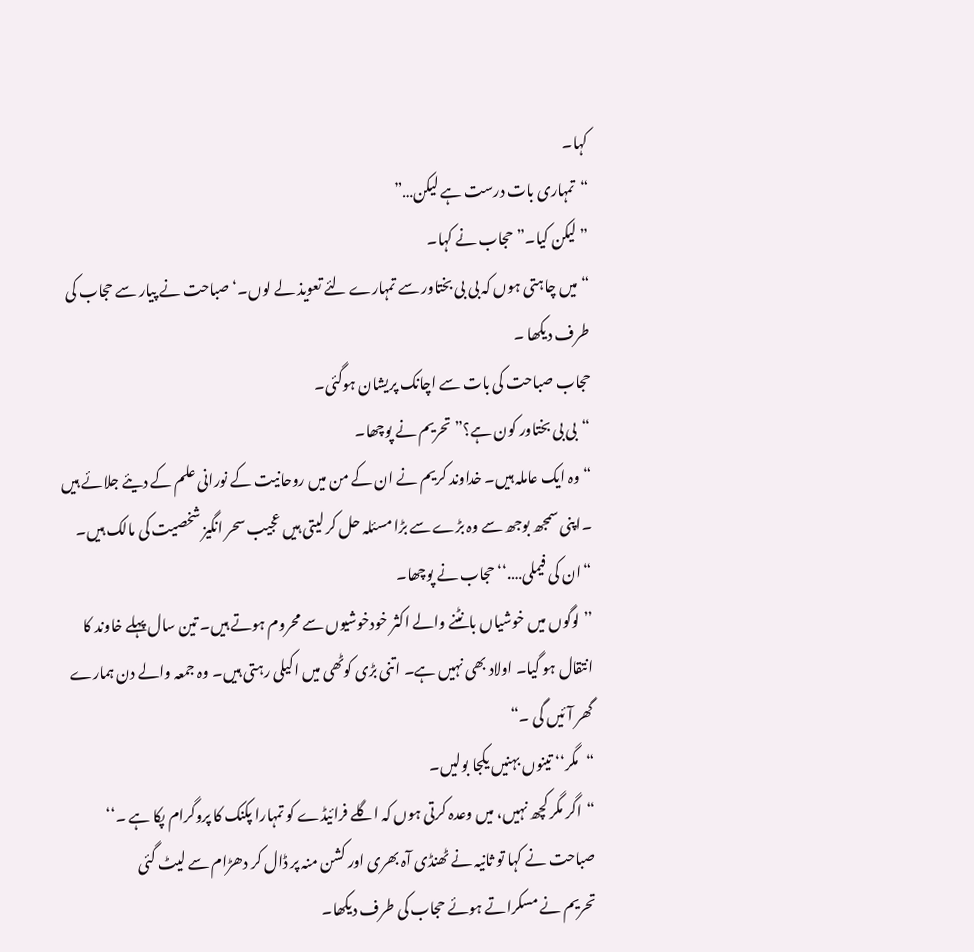کہا۔
“تمہاری بات درست ہے لیکن…”
” لیکن کیا۔” حجاب نے کہا۔
“میں چاہتی ہوں کہ بی بی بختاور سے تمہارے لئے تعویذ لے لوں۔‘ صباحت نے پیار سے حجاب کی طرف دیکھا ۔
حجاب صباحت کی بات سے اچانک پریشان ہوگئی۔
“بی بی بختاور کون ہے؟” تحریم نے پوچھا۔
“وہ ایک عاملہ ہیں۔ خداوند کریم نے ان کے من میں روحانیت کے نورانی علم کے دیئے جلائے ہیں ۔اپنی سمجھ بوجھ سے وہ بڑے سے بڑا مسئلہ حل کر لیتی ہیں عجیب سحر انگیز شخصیت کی مالک ہیں۔
“ان کی فیملی….‘‘ حجاب نے پوچھا۔
’’لوگوں میں خوشیاں بانٹنے والے اکثر خودخوشیوں سے محروم ہوتے ہیں۔ تین سال پہلے خاوند کا انتقال ہو گیا۔ اولاد بھی نہیں ہے۔ اتنی بڑی کوٹھی میں اکیلی رہتی ہیں۔ وہ جمعہ والے دن ہمارے گھر آئیں گی ۔“
“مگر‘‘ تینوں بہنیں یکجا بولیں۔
“اگر مگر کچھ نہیں، میں وعدہ کرتی ہوں کہ اگلے فرائیڈے کو تمہارا پکنک کا پروگرام پکا ہے ۔‘‘ صباحت نے کہا تو ثانیہ نے ٹھنڈی آہ بھری اور کشن منہ پر ڈال کر دھڑام سے لیٹ گئی
تحریم نے مسکراتے ہوئے حجاب کی طرف دیکھا۔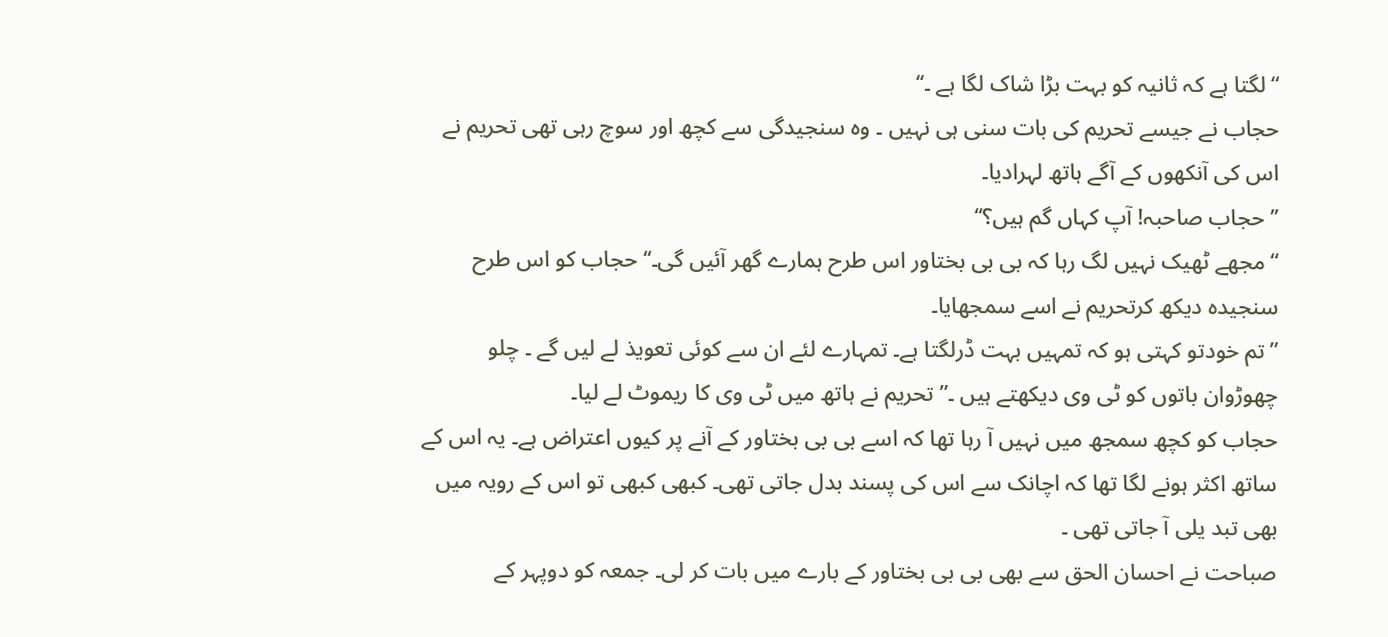“لگتا ہے کہ ثانیہ کو بہت بڑا شاک لگا ہے ۔‘‘
حجاب نے جیسے تحریم کی بات سنی ہی نہیں ۔ وہ سنجیدگی سے کچھ اور سوچ رہی تھی تحریم نے اس کی آنکھوں کے آگے ہاتھ لہرادیا۔
’’حجاب صاحبہ! آپ کہاں گم ہیں؟‘‘
“مجھے ٹھیک نہیں لگ رہا کہ بی بی بختاور اس طرح ہمارے گھر آئیں گی۔‘‘ حجاب کو اس طرح سنجیدہ دیکھ کرتحریم نے اسے سمجھایا۔
”تم خودتو کہتی ہو کہ تمہیں بہت ڈرلگتا ہے۔ تمہارے لئے ان سے کوئی تعویذ لے لیں گے ۔ چلو چھوڑوان باتوں کو ٹی وی دیکھتے ہیں ۔” تحریم نے ہاتھ میں ٹی وی کا ریموٹ لے لیا۔
حجاب کو کچھ سمجھ میں نہیں آ رہا تھا کہ اسے بی بی بختاور کے آنے پر کیوں اعتراض ہے۔ یہ اس کے ساتھ اکثر ہونے لگا تھا کہ اچانک سے اس کی پسند بدل جاتی تھی۔ کبھی کبھی تو اس کے رویہ میں بھی تبد یلی آ جاتی تھی ۔
صباحت نے احسان الحق سے بھی بی بی بختاور کے بارے میں بات کر لی۔ جمعہ کو دوپہر کے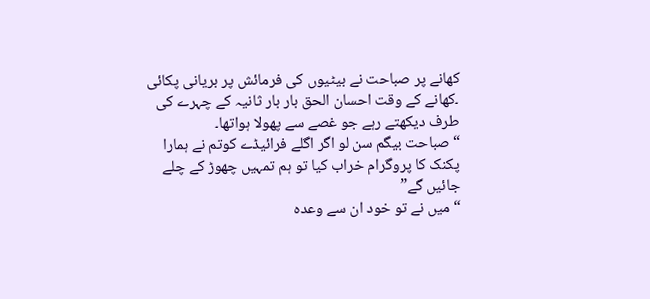کھانے پر صباحت نے بیٹیوں کی فرمائش پر بریانی پکائی ۔کھانے کے وقت احسان الحق بار بار ثانیہ کے چہرے کی طرف دیکھتے رہے جو غصے سے پھولا ہواتھا۔
“صباحت بیگم سن لو اگر اگلے فرائیڈے کوتم نے ہمارا پکنک کا پروگرام خراب کیا تو ہم تمہیں چھوڑ کے چلے جائیں گے”
“میں نے تو خود ان سے وعدہ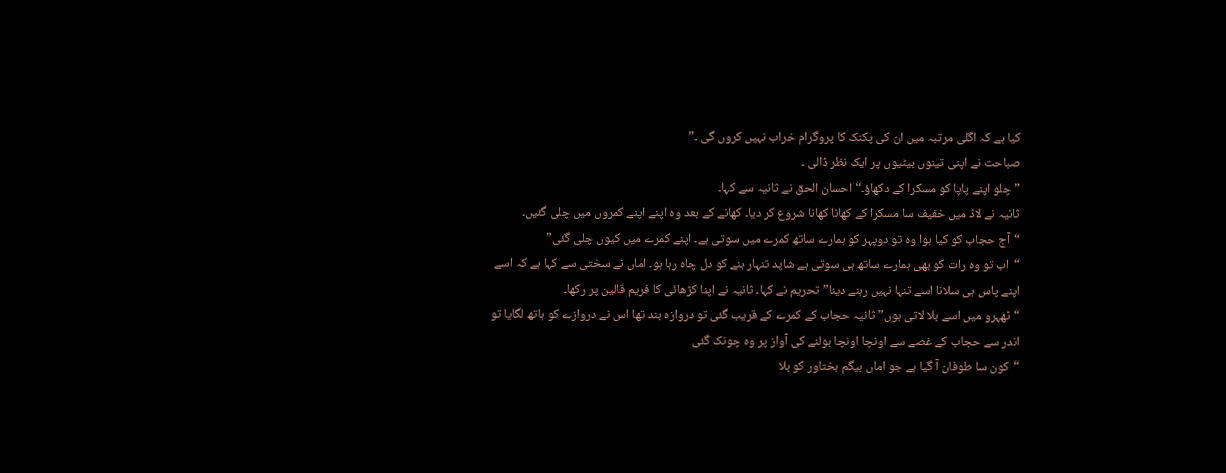کیا ہے کہ اگلی مرتبہ میں ان کی پکنک کا پروگرام خراب نہیں کروں گی ۔”
صباحت نے اپنی تینوں بیٹیوں پر ایک نظر ڈالی ۔
”چلو اپنے پاپا کو مسکرا کے دکھاؤ۔‘‘ احسان الحق نے ثانیہ سے کہا۔
ثانیہ نے لاڈ میں خفیف سا مسکرا کے کھانا کھانا شروع کر دیا۔ کھانے کے بعد وہ اپنے اپنے کمروں میں چلی گئیں۔
“آج حجاب کو کیا ہوا وہ تو دوپہر کو ہمارے ساتھ کمرے میں سوتی ہے۔ اپنے کمرے میں کیوں چلی گئی”
“اب تو وہ رات کو بھی ہمارے ساتھ ہی سوتی ہے شاید تنہار ہنے کو دل چاہ رہا ہو۔ اماں نے سختی سے کہا ہے کہ اسے اپنے پاس ہی سلانا اسے تنہا نہیں رہنے دینا” تحریم نے کہا۔ ثانیہ نے اپنا کڑھائی کا فریم قالین پر رکھا۔
“ٹھہرو میں اسے بلا لاتی ہوں” ثانیہ حجاب کے کمرے کے قریب گئی تو دروازہ بند تھا اس نے دروازے کو ہاتھ لگایا تو اندر سے حجاب کے غصے سے اونچا اونچا بولنے کی آواز پر وہ چونک گئی
“کون سا طوفان آ گیا ہے جو اماں بیگم بختاور کو بلا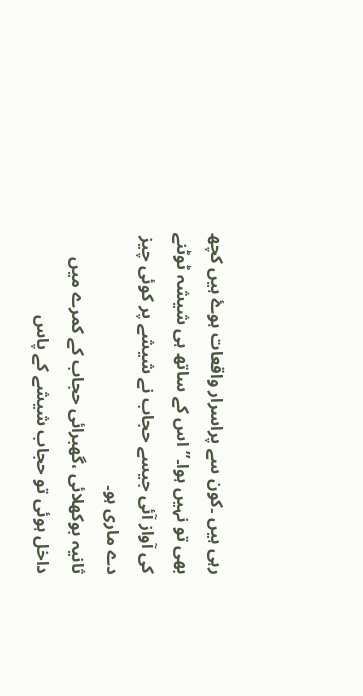رہی ہیں ۔کون سے پراسرار واقعات ہوۓ ہیں کچھ بھی تو نہیں ہوا۔” اس کے ساتھ ہی شیشہ ٹوٹنے کی آواز آئی جیسے حجاب نے شیشے پر کوئی چیز دے ماری ہو۔
ثانیہ بوکھلائی ،گھبرائی حجاب کے کمرے میں داخل ہوئی تو حجاب شیشے کے پاس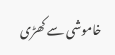خاموشی سے کھڑی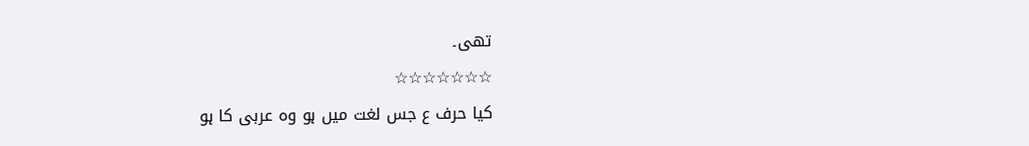تھی۔
☆☆☆☆☆☆☆
کیا حرف ع جس لغت میں ہو وہ عربی کا ہو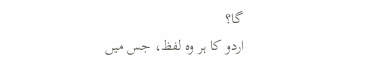گا؟
اردو کا ہر وہ لفظ، جس میں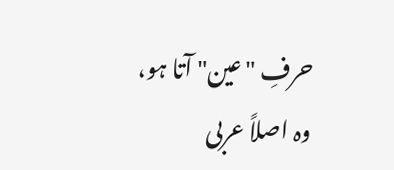حرفِ "عین" آتا ہو، وہ اصلاً عربی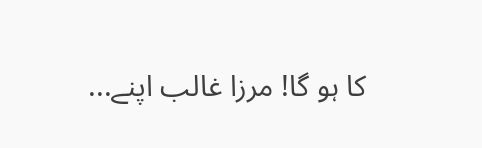کا ہو گا! مرزا غالب اپنے...